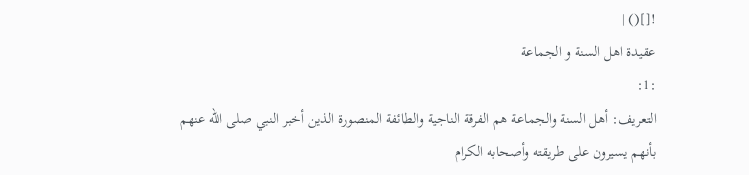![]() |
عقيدة اهل السنة و الجماعة
:1:
التعريف: أهل السنة والجماعة هم الفرقة الناجية والطائفة المنصورة الذين أخبر النبي صلى الله عنهم بأنهم يسيرون على طريقته وأصحابه الكرام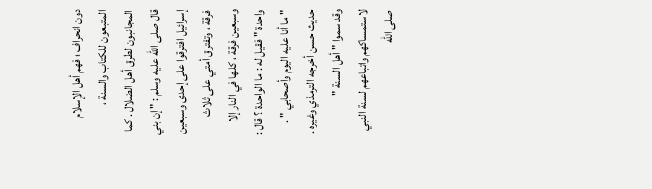دون انحراف ؛ فهم أهل الإسلام المتبعون للكتاب والسنة ، المجانبون لطرق أهل الضلال . كما قال صلى الله عليه وسلم : " إن بني إسرائيل افترقوا على إحدى وسبعين فرقة ، وتفترق أمتي على ثلاث وسبعين فرقة ، كلها في النار إلا واحدة " فقيل له : ما الواحدة ؟ قال : " ما أنا عليه اليوم وأصحابي " . حديث حسن أخرجه الترمذي وغيره . وقد سموا " أهل السنة " لاستمساكهم واتباعهم لسنة النبي صلى الله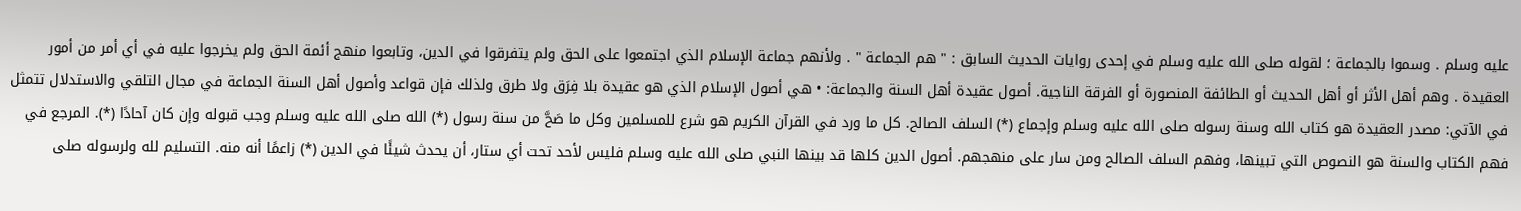عليه وسلم . وسموا بالجماعة ؛ لقوله صلى الله عليه وسلم في إحدى روايات الحديث السابق : " هم الجماعة " . ولأنهم جماعة الإسلام الذي اجتمعوا على الحق ولم يتفرقوا في الدين، وتابعوا منهج أئمة الحق ولم يخرجوا عليه في أي أمر من أمور العقيدة . وهم أهل الأثر أو أهل الحديث أو الطائفة المنصورة أو الفرقة الناجية. أصول عقيدة أهل السنة والجماعة: • هي أصول الإسلام الذي هو عقيدة بلا فِرَق ولا طرق ولذلك فإن قواعد وأصول أهل السنة الجماعة في مجال التلقي والاستدلال تتمثل في الآتي: مصدر العقيدة هو كتاب الله وسنة رسوله صلى الله عليه وسلم وإجماع (*) السلف الصالح. كل ما ورد في القرآن الكريم هو شرع للمسلمين وكل ما صَحَّ من سنة رسول (*) الله صلى الله عليه وسلم وجب قبوله وإن كان آحادًا (*). المرجع في فهم الكتاب والسنة هو النصوص التي تبينها، وفهم السلف الصالح ومن سار على منهجهم. أصول الدين كلها قد بينها النبي صلى الله عليه وسلم فليس لأحد تحت أي ستار، أن يحدث شيئًا في الدين (*) زاعمًا أنه منه. التسليم لله ولرسوله صلى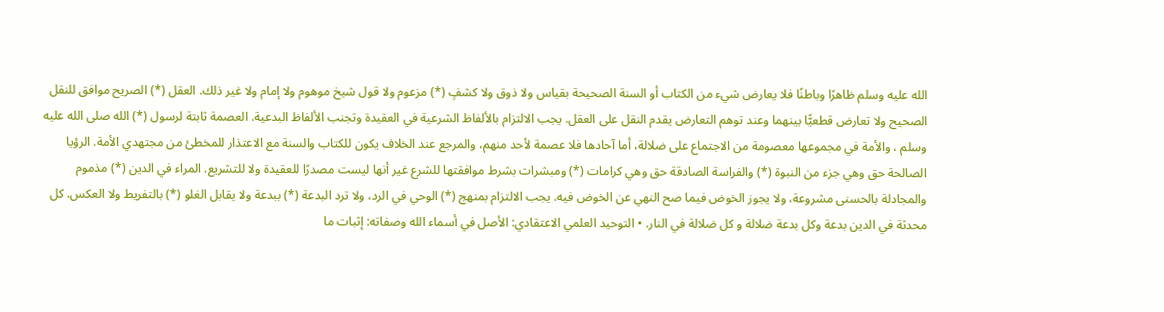الله عليه وسلم ظاهرًا وباطنًا فلا يعارض شيء من الكتاب أو السنة الصحيحة بقياس ولا ذوق ولا كشفٍ (*) مزعوم ولا قول شيخ موهوم ولا إمام ولا غير ذلك. العقل (*) الصريح موافق للنقل الصحيح ولا تعارض قطعيًّا بينهما وعند توهم التعارض يقدم النقل على العقل. يجب الالتزام بالألفاظ الشرعية في العقيدة وتجنب الألفاظ البدعية. العصمة ثابتة لرسول (*) الله صلى الله عليه وسلم ، والأمة في مجموعها معصومة من الاجتماع على ضلالة، أما آحادها فلا عصمة لأحد منهم، والمرجع عند الخلاف يكون للكتاب والسنة مع الاعتذار للمخطئ من مجتهدي الأمة. الرؤيا الصالحة حق وهي جزء من النبوة (*) والفراسة الصادقة حق وهي كرامات (*) ومبشرات بشرط موافقتها للشرع غير أنها ليست مصدرًا للعقيدة ولا للتشريع. المراء في الدين (*) مذموم والمجادلة بالحسنى مشروعة، ولا يجوز الخوض فيما صح النهي عن الخوض فيه. يجب الالتزام بمنهج (*) الوحي في الرد، ولا ترد البدعة (*) ببدعة ولا يقابل الغلو (*) بالتفريط ولا العكس. كل محدثة في الدين بدعة وكل بدعة ضلالة و كل ضلالة في النار. • التوحيد العلمي الاعتقادي: الأصل في أسماء الله وصفاته: إثبات ما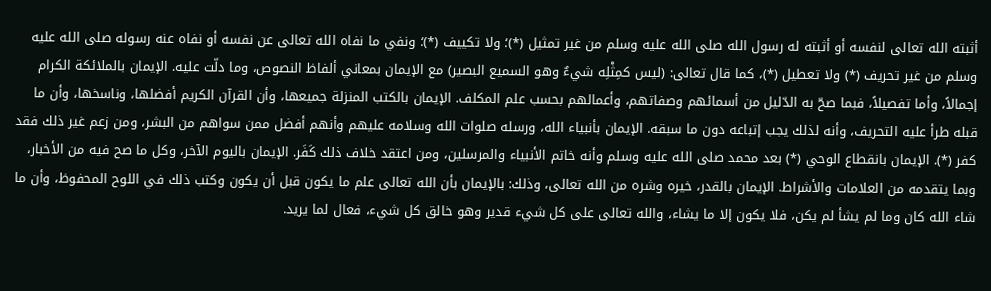أثبته الله تعالى لنفسه أو أثبته له رسول الله صلى الله عليه وسلم من غير تمثيل (*)؛ ولا تكييف (*)؛ ونفي ما نفاه الله تعالى عن نفسه أو نفاه عنه رسوله صلى الله عليه وسلم من غير تحريف (*) ولا تعطيل (*)، كما قال تعالى: (ليس كمِثْلِه شيءٌ وهو السميع البصير) مع الإيمان بمعاني ألفاظ النصوص، وما دلّت عليه. الإيمان بالملائكة الكرام إجمالاً، وأما تفصيلاً، فبما صحّ به الدّليل من أسمائهم وصفاتهم، وأعمالهم بحسب علم المكلف. الإيمان بالكتب المنزلة جميعها، وأن القرآن الكريم أفضلها، وناسخها، وأن ما قبله طرأ عليه التحريف، وأنه لذلك يجب إتباعه دون ما سبقه. الإيمان بأنبياء الله، ورسله صلوات الله وسلامه عليهم وأنهم أفضل ممن سواهم من البشر، ومن زعم غير ذلك فقد كفر (*). الإيمان بانقطاع الوحي (*) بعد محمد صلى الله عليه وسلم وأنه خاتم الأنبياء والمرسلين، ومن اعتقد خلاف ذلك كَفَر. الإيمان باليوم الآخر، وكل ما صح فيه من الأخبار، وبما يتقدمه من العلامات والأشراط. الإيمان بالقدر، خيره وشره من الله تعالى، وذلك: بالإيمان بأن الله تعالى علم ما يكون قبل أن يكون وكتب ذلك في اللوح المحفوظ، وأن ما شاء الله كان وما لم يشأ لم يكن، فلا يكون إلا ما يشاء، والله تعالى على كل شيء قدير وهو خالق كل شيء، فعال لما يريد.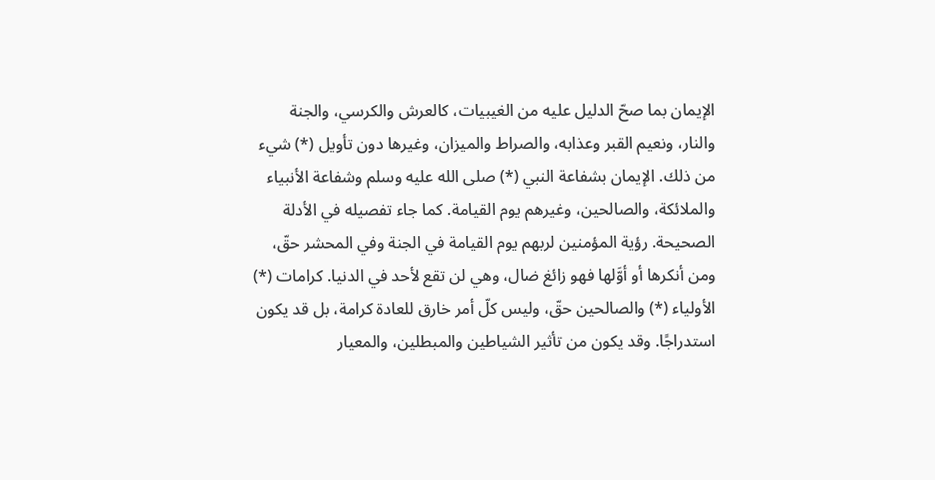الإيمان بما صحّ الدليل عليه من الغيبيات، كالعرش والكرسي، والجنة والنار، ونعيم القبر وعذابه، والصراط والميزان، وغيرها دون تأويل (*) شيء من ذلك. الإيمان بشفاعة النبي (*) صلى الله عليه وسلم وشفاعة الأنبياء والملائكة، والصالحين، وغيرهم يوم القيامة. كما جاء تفصيله في الأدلة الصحيحة. رؤية المؤمنين لربهم يوم القيامة في الجنة وفي المحشر حقّ، ومن أنكرها أو أوَّلها فهو زائغ ضال، وهي لن تقع لأحد في الدنيا. كرامات (*) الأولياء (*) والصالحين حقّ، وليس كلّ أمر خارق للعادة كرامة، بل قد يكون استدراجًا. وقد يكون من تأثير الشياطين والمبطلين، والمعيار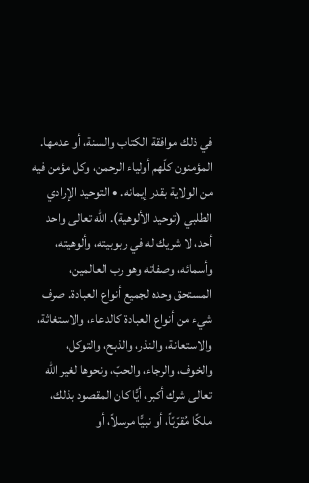في ذلك موافقة الكتاب والسنة، أو عدمها. المؤمنون كلّهم أولياء الرحمن، وكل مؤمن فيه من الولاية بقدر إيمانه. • التوحيد الإرادي الطلبي (توحيد الألوهية). الله تعالى واحد أحد، لا شريك له في ربوبيته، وألوهيته، وأسمائه، وصفاته وهو رب العالمين، المستحق وحده لجميع أنواع العبادة. صرف شيء من أنواع العبادة كالدعاء، والاستغاثة، والاستعانة، والنذر، والذبح، والتوكل، والخوف، والرجاء، والحبّ، ونحوها لغير الله تعالى شرك أكبر، أيًّا كان المقصود بذلك، ملكًا مُقرّبًاً، أو نبيًّا مرسلاً، أو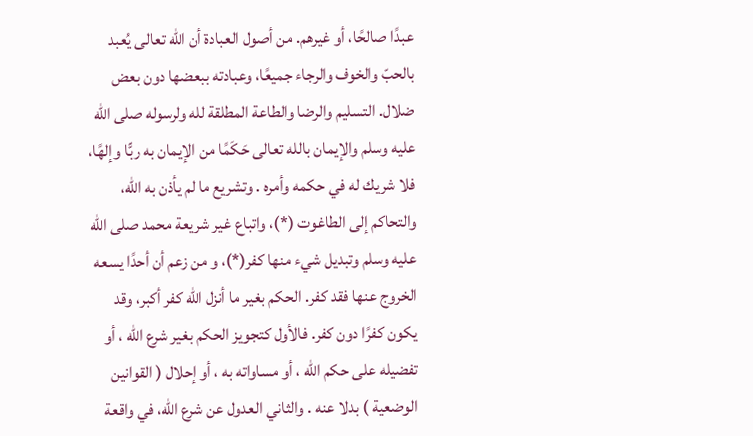عبدًا صالحًا، أو غيرهم. من أصول العبادة أن الله تعالى يُعبد بالحبّ والخوف والرجاء جميعًا، وعبادته ببعضها دون بعض ضلال. التسليم والرضا والطاعة المطلقة لله ولرسوله صلى الله عليه وسلم والإيمان بالله تعالى حَكَمًا من الإيمان به ربًّا وإلهًا، فلا شريك له في حكمه وأمره . وتشريع ما لم يأذن به الله، والتحاكم إلى الطاغوت (*)، واتباع غير شريعة محمد صلى الله عليه وسلم وتبديل شيء منها كفر(*)، و من زعم أن أحدًا يسعه الخروج عنها فقد كفر. الحكم بغير ما أنزل الله كفر أكبر، وقد يكون كفرًا دون كفر. فالأول كتجويز الحكم بغير شرع الله ، أو تفضيله على حكم الله ، أو مساواته به ، أو إحلال ( القوانين الوضعية ) بدلا عنه . والثاني العدول عن شرع الله، في واقعة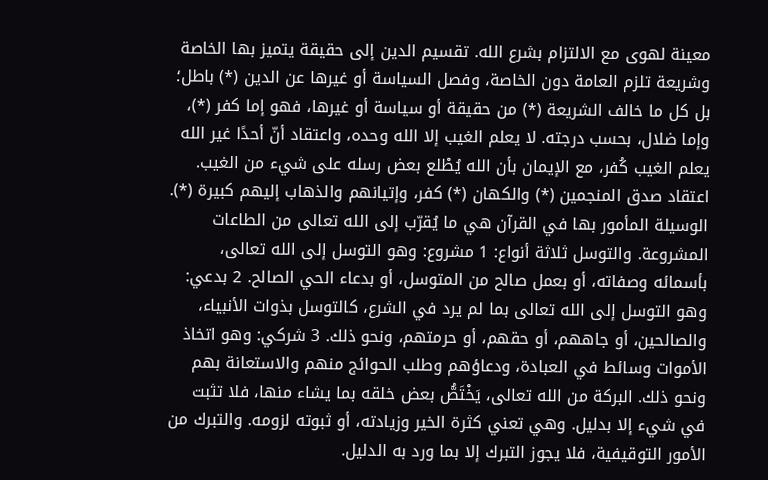معينة لهوى مع الالتزام بشرع الله. تقسيم الدين إلى حقيقة يتميز بها الخاصة وشريعة تلزم العامة دون الخاصة، وفصل السياسة أو غيرها عن الدين (*) باطل؛ بل كل ما خالف الشريعة (*) من حقيقة أو سياسة أو غيرها، فهو إما كفر (*)، وإما ضلال، بحسب درجته. لا يعلم الغيب إلا الله وحده، واعتقاد أنّ أحدًا غير الله يعلم الغيب كُفر، مع الإيمان بأن الله يُطْلع بعض رسله على شيء من الغيب. اعتقاد صدق المنجمين (*) والكهان (*) كفر، وإتيانهم والذهاب إليهم كبيرة (*). الوسيلة المأمور بها في القرآن هي ما يُقرّب إلى الله تعالى من الطاعات المشروعة. والتوسل ثلاثة أنواع: 1 مشروع: وهو التوسل إلى الله تعالى، بأسمائه وصفاته، أو بعمل صالح من المتوسل، أو بدعاء الحي الصالح. 2 بدعي: وهو التوسل إلى الله تعالى بما لم يرد في الشرع، كالتوسل بذوات الأنبياء، والصالحين، أو جاههم، أو حقهم، أو حرمتهم، ونحو ذلك. 3 شركي: وهو اتخاذ الأموات وسائط في العبادة، ودعاؤهم وطلب الحوائج منهم والاستعانة بهم ونحو ذلك. البركة من الله تعالى، يَخْتَصُّ بعض خلقه بما يشاء منها، فلا تثبت في شيء إلا بدليل. وهي تعني كثرة الخير وزيادته، أو ثبوته لزومه. والتبرك من الأمور التوقيفية، فلا يجوز التبرك إلا بما ورد به الدليل.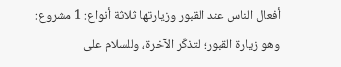أفعال الناس عند القبور وزيارتها ثلاثة أنواع: 1 مشروع: وهو زيارة القبور؛ لتذكّر الآخرة، وللسلام على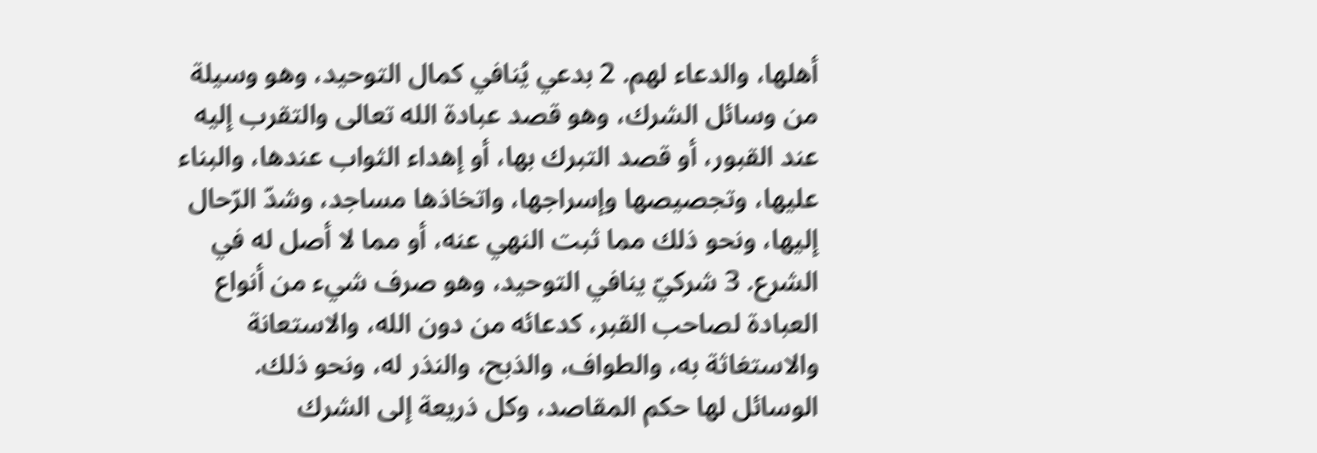أهلها، والدعاء لهم. 2 بدعي يُنافي كمال التوحيد، وهو وسيلة من وسائل الشرك، وهو قصد عبادة الله تعالى والتقرب إليه عند القبور، أو قصد التبرك بها، أو إهداء الثواب عندها، والبناء عليها، وتجصيصها وإسراجها، واتخاذها مساجد، وشدّ الرّحال إليها، ونحو ذلك مما ثبت النهي عنه، أو مما لا أصل له في الشرع. 3 شركيّ ينافي التوحيد، وهو صرف شيء من أنواع العبادة لصاحب القبر، كدعائه من دون الله، والاستعانة والاستغاثة به، والطواف، والذبح، والنذر له، ونحو ذلك. الوسائل لها حكم المقاصد، وكل ذريعة إلى الشرك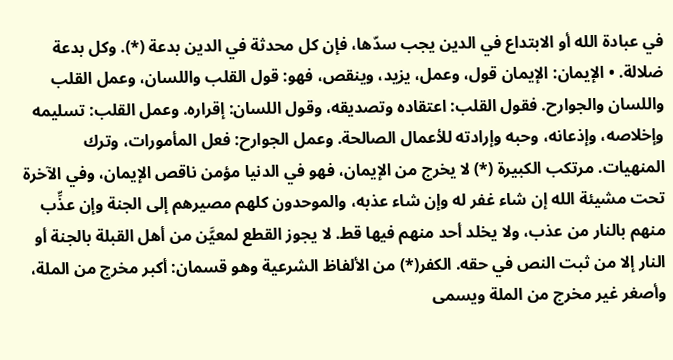في عبادة الله أو الابتداع في الدين يجب سدّها، فإن كل محدثة في الدين بدعة (*). وكل بدعة ضلالة. • الإيمان: الإيمان قول، وعمل، يزيد، وينقص، فهو: قول القلب واللسان، وعمل القلب واللسان والجوارح. فقول القلب: اعتقاده وتصديقه، وقول اللسان: إقراره. وعمل القلب: تسليمه وإخلاصه، وإذعانه، وحبه وإرادته للأعمال الصالحة. وعمل الجوارح: فعل المأمورات، وترك المنهيات. مرتكب الكبيرة (*) لا يخرج من الإيمان، فهو في الدنيا مؤمن ناقص الإيمان، وفي الآخرة تحت مشيئة الله إن شاء غفر له وإن شاء عذبه، والموحدون كلهم مصيرهم إلى الجنة وإن عذِّب منهم بالنار من عذب، ولا يخلد أحد منهم فيها قط. لا يجوز القطع لمعيَّن من أهل القبلة بالجنة أو النار إلا من ثبت النص في حقه. الكفر(*) من الألفاظ الشرعية وهو قسمان: أكبر مخرج من الملة، وأصغر غير مخرج من الملة ويسمى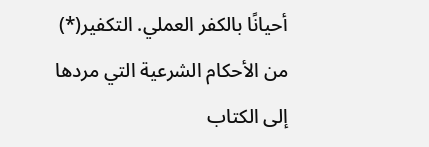أحيانًا بالكفر العملي. التكفير(*) من الأحكام الشرعية التي مردها إلى الكتاب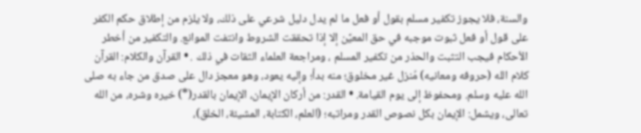والسنة، فلا يجوز تكفير مسلم بقول أو فعل ما لم يدل دليل شرعي على ذلك، ولا يلزم من إطلاق حكم الكفر على قول أو فعل ثبوت موجبه في حق المعيَّن إلا إذا تحققت الشروط وانتفت الموانع. والتكفير من أخطر الأحكام فيجب التثبت والحذر من تكفير المسلم ، ومراجعة العلماء الثقات في ذلك . • القرآن والكلام: القرآن كلام الله (حروفه ومعانيه) مُنزل غير مخلوق؛ منه بدأ؛ وإليه يعود، وهو معجز دال على صدق من جاء به صلى الله عليه وسلم. ومحفوظ إلى يوم القيامة. • القدر: من أركان الإيمان، الإيمان بالقدر(*) خيره وشره، من الله تعالى، ويشمل: الإيمان بكل نصوص القدر ومراتبه؛ (العلم، الكتابة، المشيئة، الخلق)،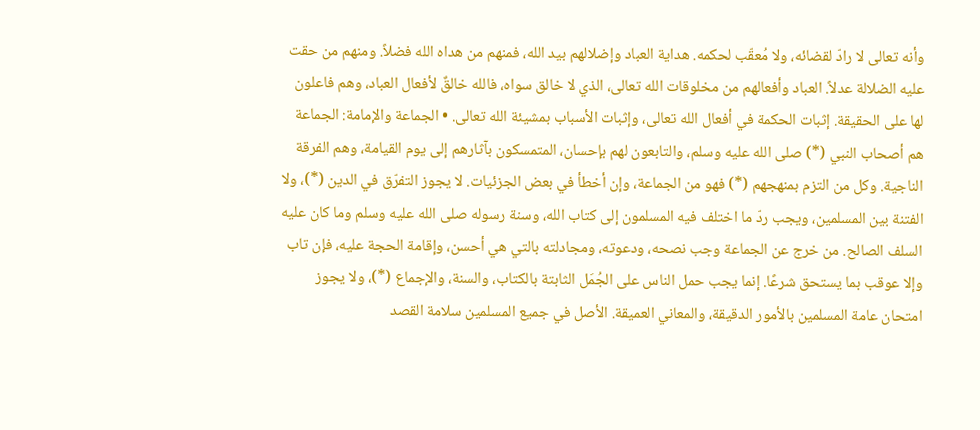وأنه تعالى لا رادّ لقضائه، ولا مُعقّب لحكمه. هداية العباد وإضلالهم بيد الله، فمنهم من هداه الله فضلاً. ومنهم من حقت عليه الضلالة عدلاً. العباد وأفعالهم من مخلوقات الله تعالى، الذي لا خالق سواه، فالله خالقٌ لأفعال العباد، وهم فاعلون لها على الحقيقة. إثبات الحكمة في أفعال الله تعالى، وإثبات الأسباب بمشيئة الله تعالى. • الجماعة والإمامة: الجماعة هم أصحاب النبي (*) صلى الله عليه وسلم، والتابعون لهم بإحسان، المتمسكون بآثارهم إلى يوم القيامة، وهم الفرقة الناجية. وكل من التزم بمنهجهم (*) فهو من الجماعة، وإن أخطأ في بعض الجزئيات. لا يجوز التفرّق في الدين (*)، ولا الفتنة بين المسلمين، ويجب ردّ ما اختلف فيه المسلمون إلى كتاب الله، وسنة رسوله صلى الله عليه وسلم وما كان عليه السلف الصالح. من خرج عن الجماعة وجب نصحه، ودعوته، ومجادلته بالتي هي أحسن، وإقامة الحجة عليه، فإن تاب وإلا عوقب بما يستحق شرعًا. إنما يجب حمل الناس على الجُمَل الثابتة بالكتاب، والسنة، والإجماع (*)، ولا يجوز امتحان عامة المسلمين بالأمور الدقيقة، والمعاني العميقة. الأصل في جميع المسلمين سلامة القصد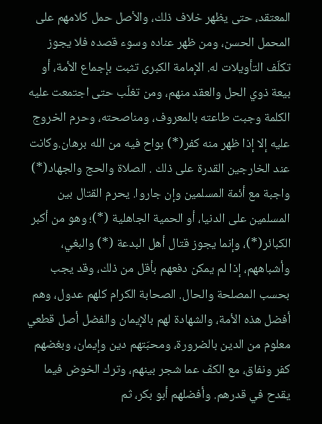المعتقد، حتى يظهر خلاف ذلك، والأصل حمل كلامهم على المحمل الحسن، ومن ظهر عناده وسوء قصده فلا يجوز تكلّف التأويلات له. الإمامة الكبرى تثبت بإجماع الأمة، أو بيعة ذوي الحل والعقد منهم، ومن تغلّب حتى اجتمعت عليه الكلمة وجبت طاعته بالمعروف، ومناصحته، وحرم الخروج عليه إلا إذا ظهر منه كفر(*) بواح فيه من الله برهان.وكانت عند الخارجين القدرة على ذلك . الصلاة والحج والجهاد(*) واجبة مع أئمة المسلمين وإن جاروا. يحرم القتال بين المسلمين على الدنيا، أو الحمية الجاهلية (*)؛ وهو من أكبر الكبائر(*)، وإنما يجوز قتال أهل البدعة (*) والبغي، وأشباههم، إذا لم يمكن دفعهم بأقل من ذلك، وقد يجب بحسب المصلحة والحال. الصحابة الكرام كلهم عدول، وهم أفضل هذه الأمة، والشهادة لهم بالإيمان والفضل أصل قطعي معلوم من الدين بالضرورة، ومحبّتهم دين وإيمان، وبغضهم كفر ونفاق، مع الكفّ عما شجر بينهم، وترك الخوض فيما يقدح في قدرهم. وأفضلهم أبو بكر، ثم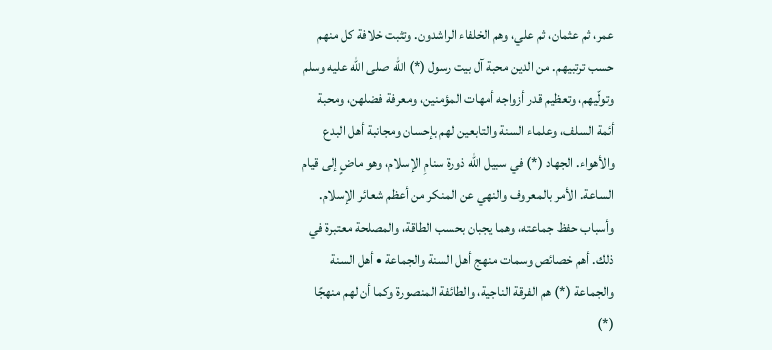عمر، ثم عثمان، ثم علي، وهم الخلفاء الراشدون. وتثبت خلافة كل منهم حسب ترتبيهم. من الدين محبة آل بيت رسول (*) الله صلى الله عليه وسلم وتولّيهم، وتعظيم قدر أزواجه أمهات المؤمنين، ومعرفة فضلهن، ومحبة أئمة السلف، وعلماء السنة والتابعين لهم بإحسان ومجانبة أهل البدع والأهواء. الجهاد (*) في سبيل الله ذورة سنامِ الإسلام، وهو ماضٍ إلى قيام الساعة. الأمر بالمعروف والنهي عن المنكر من أعظم شعائر الإسلام. وأسباب حفظ جماعته، وهما يجبان بحسب الطاقة، والمصلحة معتبرة في ذلك. أهم خصائص وسمات منهج أهل السنة والجماعة • أهل السنة والجماعة (*) هم الفرقة الناجية، والطائفة المنصورة وكما أن لهم منهجًا (*)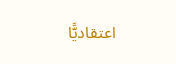اعتقاديًّا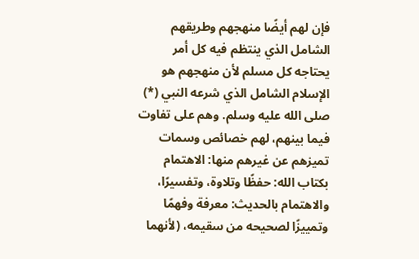فإن لهم أيضًا منهجهم وطريقهم الشامل الذي ينتظم فيه كل أمر يحتاجه كل مسلم لأن منهجهم هو الإسلام الشامل الذي شرعه النبي (*) صلى الله عليه وسلم. وهم على تفاوت فيما بينهم، لهم خصائص وسمات تميزهم عن غيرهم منها: الاهتمام بكتاب الله: حفظًا وتلاوة، وتفسيرًا، والاهتمام بالحديث: معرفة وفهمًا وتمييزًا لصحيحه من سقيمه، (لأنهما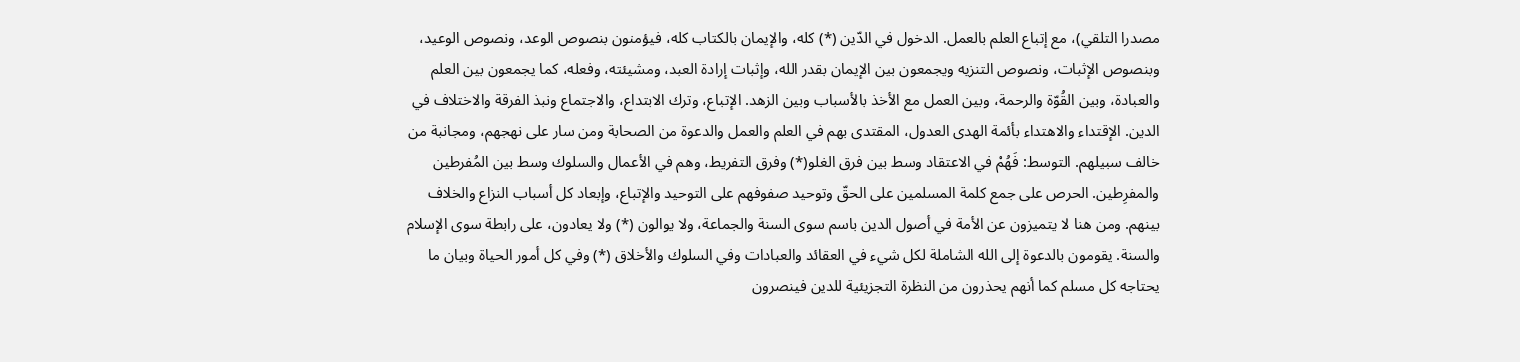مصدرا التلقي)، مع إتباع العلم بالعمل. الدخول في الدّين (*) كله، والإيمان بالكتاب كله، فيؤمنون بنصوص الوعد، ونصوص الوعيد، وبنصوص الإثبات، ونصوص التنزيه ويجمعون بين الإيمان بقدر الله، وإثبات إرادة العبد، ومشيئته، وفعله، كما يجمعون بين العلم والعبادة، وبين القُوّة والرحمة، وبين العمل مع الأخذ بالأسباب وبين الزهد. الإتباع، وترك الابتداع، والاجتماع ونبذ الفرقة والاختلاف في الدين. الإقتداء والاهتداء بأئمة الهدى العدول، المقتدى بهم في العلم والعمل والدعوة من الصحابة ومن سار على نهجهم، ومجانبة من خالف سبيلهم. التوسط: فَهُمْ في الاعتقاد وسط بين فرق الغلو(*) وفرق التفريط، وهم في الأعمال والسلوك وسط بين المُفرطين والمفرِطين. الحرص على جمع كلمة المسلمين على الحقّ وتوحيد صفوفهم على التوحيد والإتباع، وإبعاد كل أسباب النزاع والخلاف بينهم. ومن هنا لا يتميزون عن الأمة في أصول الدين باسم سوى السنة والجماعة، ولا يوالون (*) ولا يعادون، على رابطة سوى الإسلام والسنة. يقومون بالدعوة إلى الله الشاملة لكل شيء في العقائد والعبادات وفي السلوك والأخلاق (*) وفي كل أمور الحياة وبيان ما يحتاجه كل مسلم كما أنهم يحذرون من النظرة التجزيئية للدين فينصرون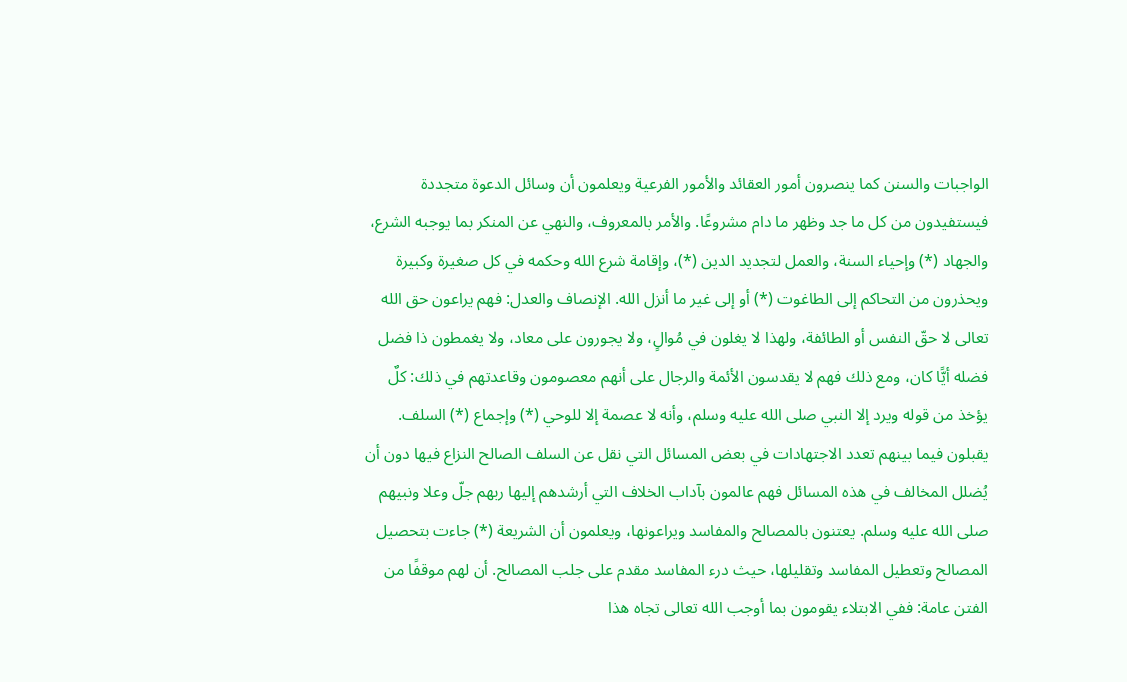الواجبات والسنن كما ينصرون أمور العقائد والأمور الفرعية ويعلمون أن وسائل الدعوة متجددة فيستفيدون من كل ما جد وظهر ما دام مشروعًا. والأمر بالمعروف، والنهي عن المنكر بما يوجبه الشرع، والجهاد (*) وإحياء السنة، والعمل لتجديد الدين (*)، وإقامة شرع الله وحكمه في كل صغيرة وكبيرة ويحذرون من التحاكم إلى الطاغوت (*) أو إلى غير ما أنزل الله. الإنصاف والعدل: فهم يراعون حق الله تعالى لا حقّ النفس أو الطائفة، ولهذا لا يغلون في مُوالٍ، ولا يجورون على معاد، ولا يغمطون ذا فضل فضله أيًّا كان، ومع ذلك فهم لا يقدسون الأئمة والرجال على أنهم معصومون وقاعدتهم في ذلك: كلٌ يؤخذ من قوله ويرد إلا النبي صلى الله عليه وسلم، وأنه لا عصمة إلا للوحي (*) وإجماع (*) السلف. يقبلون فيما بينهم تعدد الاجتهادات في بعض المسائل التي نقل عن السلف الصالح النزاع فيها دون أن يُضلل المخالف في هذه المسائل فهم عالمون بآداب الخلاف التي أرشدهم إليها ربهم جلّ وعلا ونبيهم صلى الله عليه وسلم. يعتنون بالمصالح والمفاسد ويراعونها، ويعلمون أن الشريعة (*) جاءت بتحصيل المصالح وتعطيل المفاسد وتقليلها، حيث درء المفاسد مقدم على جلب المصالح. أن لهم موقفًا من الفتن عامة: ففي الابتلاء يقومون بما أوجب الله تعالى تجاه هذا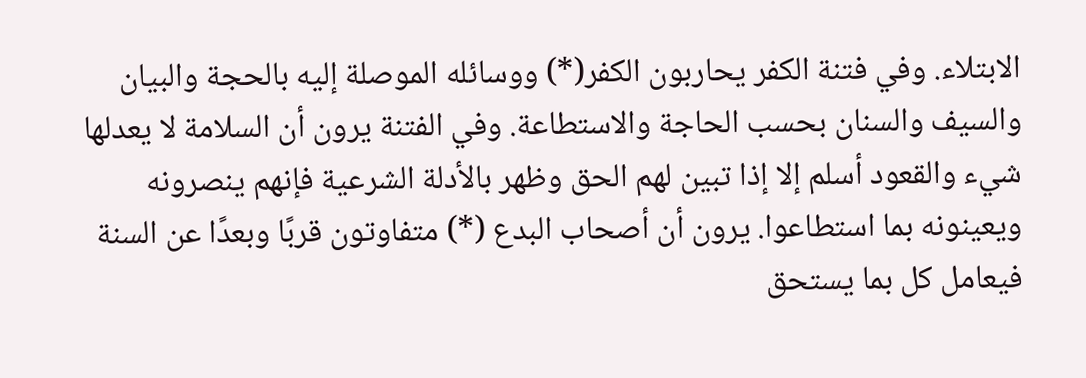الابتلاء. وفي فتنة الكفر يحاربون الكفر(*) ووسائله الموصلة إليه بالحجة والبيان والسيف والسنان بحسب الحاجة والاستطاعة. وفي الفتنة يرون أن السلامة لا يعدلها شيء والقعود أسلم إلا إذا تبين لهم الحق وظهر بالأدلة الشرعية فإنهم ينصرونه ويعينونه بما استطاعوا. يرون أن أصحاب البدع (*) متفاوتون قربًا وبعدًا عن السنة فيعامل كل بما يستحق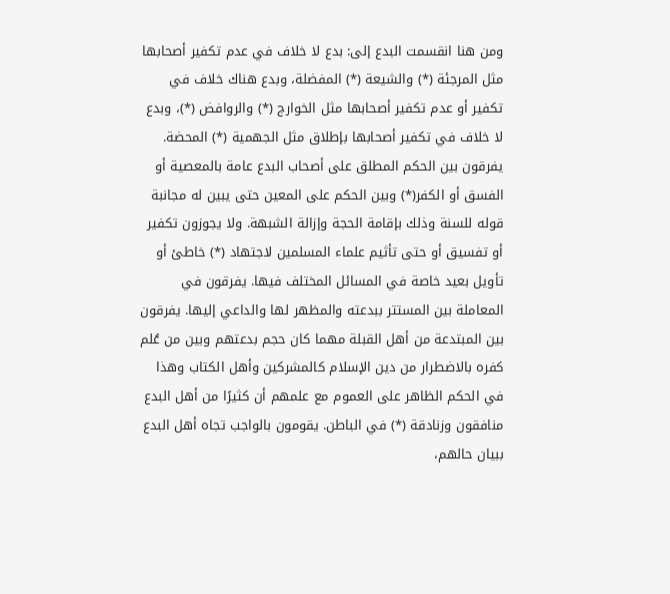ومن هنا انقسمت البدع إلى: بدع لا خلاف في عدم تكفير أصحابها مثل المرجئة (*) والشيعة (*) المفضلة، وبدع هناك خلاف في تكفير أو عدم تكفير أصحابها مثل الخوارج (*) والروافض (*)، وبدع لا خلاف في تكفير أصحابها بإطلاق مثل الجهمية (*) المحضة. يفرقون بين الحكم المطلق على أصحاب البدع عامة بالمعصية أو الفسق أو الكفر(*) وبين الحكم على المعين حتى يبين له مجانبة قوله للسنة وذلك بإقامة الحجة وإزالة الشبهة. ولا يجوزون تكفير أو تفسيق أو حتى تأثيم علماء المسلمين لاجتهاد (*) خاطئ أو تأويل بعيد خاصة في المسائل المختلف فيها. يفرقون في المعاملة بين المستتر ببدعته والمظهر لها والداعي إليها. يفرقون بين المبتدعة من أهل القبلة مهما كان حجم بدعتهم وبين من عُلم كفره بالاضطرار من دين الإسلام كالمشركين وأهل الكتاب وهذا في الحكم الظاهر على العموم مع علمهم أن كثيرًا من أهل البدع منافقون وزنادقة (*) في الباطن. يقومون بالواجب تجاه أهل البدع ببيان حالهم،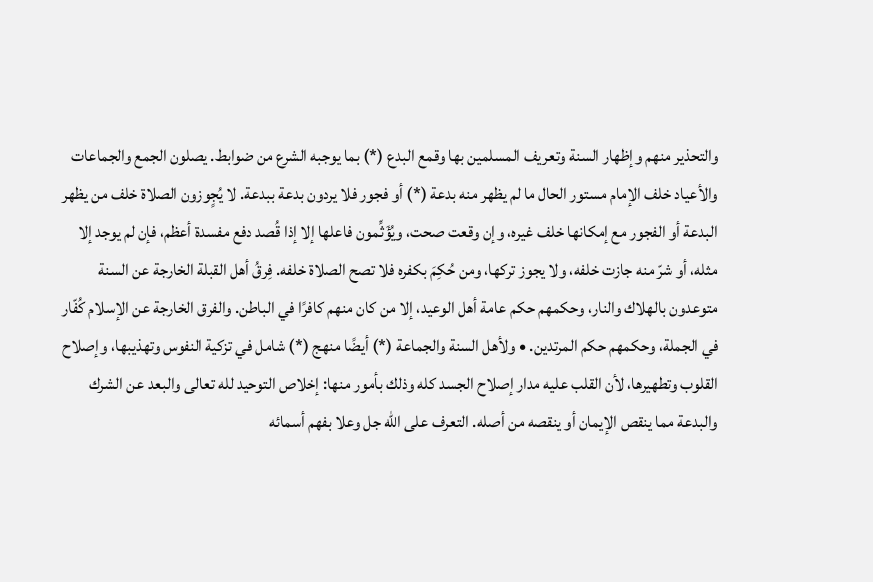والتحذير منهم وإظهار السنة وتعريف المسلمين بها وقمع البدع (*) بما يوجبه الشرع من ضوابط. يصلون الجمع والجماعات والأعياد خلف الإمام مستور الحال ما لم يظهر منه بدعة (*) أو فجور فلا يردون بدعة ببدعة. لا يُجٍوزون الصلاة خلف من يظهر البدعة أو الفجور مع إمكانها خلف غيره، وإن وقعت صحت، ويُؤَثِّمون فاعلها إلا إذا قُصد دفع مفسدة أعظم، فإن لم يوجد إلا مثله، أو شرّ منه جازت خلفه، ولا يجوز تركها، ومن حُكِمَ بكفره فلا تصح الصلاة خلفه. فِرقُ أهل القبلة الخارجة عن السنة متوعدون بالهلاك والنار، وحكمهم حكم عامة أهل الوعيد، إلا من كان منهم كافرًا في الباطن. والفرق الخارجة عن الإسلام كُفّار في الجملة، وحكمهم حكم المرتدين. • ولأهل السنة والجماعة (*) أيضًا منهج (*) شامل في تزكية النفوس وتهذيبها، وإصلاح القلوب وتطهيرها، لأن القلب عليه مدار إصلاح الجسد كله وذلك بأمور منها: إخلاص التوحيد لله تعالى والبعد عن الشرك والبدعة مما ينقص الإيمان أو ينقصه من أصله. التعرف على الله جل وعلا بفهم أسمائه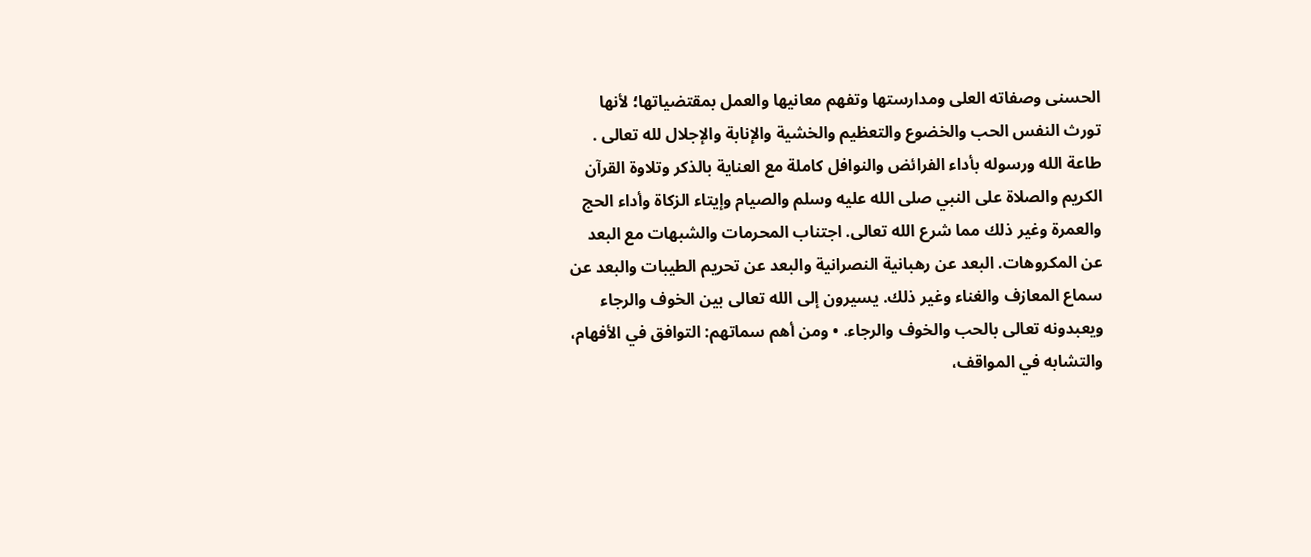الحسنى وصفاته العلى ومدارستها وتفهم معانيها والعمل بمقتضياتها؛ لأنها تورث النفس الحب والخضوع والتعظيم والخشية والإنابة والإجلال لله تعالى . طاعة الله ورسوله بأداء الفرائض والنوافل كاملة مع العناية بالذكر وتلاوة القرآن الكريم والصلاة على النبي صلى الله عليه وسلم والصيام وإيتاء الزكاة وأداء الحج والعمرة وغير ذلك مما شرع الله تعالى. اجتناب المحرمات والشبهات مع البعد عن المكروهات. البعد عن رهبانية النصرانية والبعد عن تحريم الطيبات والبعد عن سماع المعازف والغناء وغير ذلك. يسيرون إلى الله تعالى بين الخوف والرجاء ويعبدونه تعالى بالحب والخوف والرجاء. • ومن أهم سماتهم: التوافق في الأفهام، والتشابه في المواقف،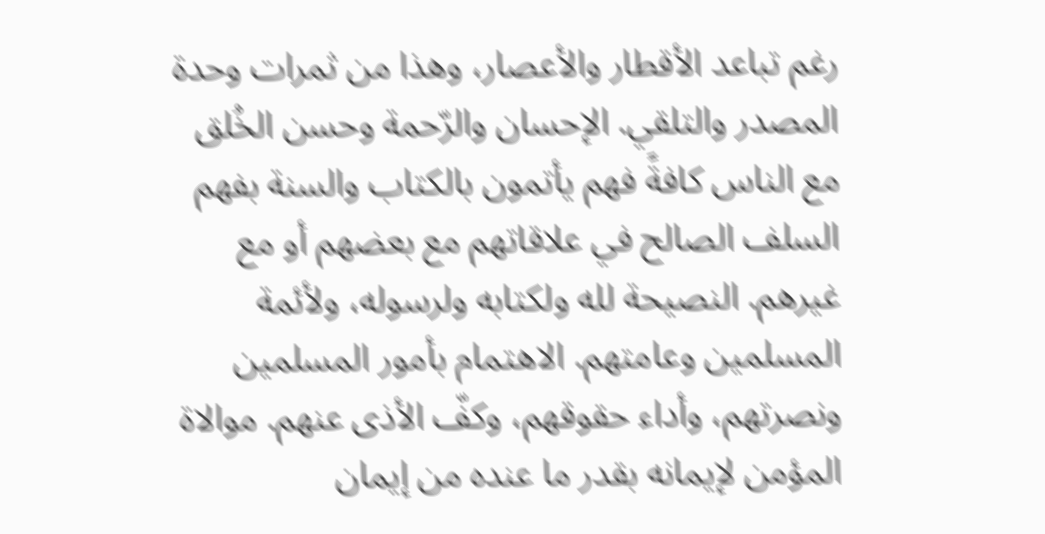رغم تباعد الأقطار والأعصار، وهذا من ثمرات وحدة المصدر والتلقي. الإحسان والرّحمة وحسن الخُلق مع الناس كافةً فهم يأتمون بالكتاب والسنة بفهم السلف الصالح في علاقاتهم مع بعضهم أو مع غيرهم. النصيحة لله ولكتابه ولرسوله، ولأئمة المسلمين وعامتهم. الاهتمام بأمور المسلمين ونصرتهم، وأداء حقوقهم، وكفّ الأذى عنهم. موالاة المؤمن لإيمانه بقدر ما عنده من إيمان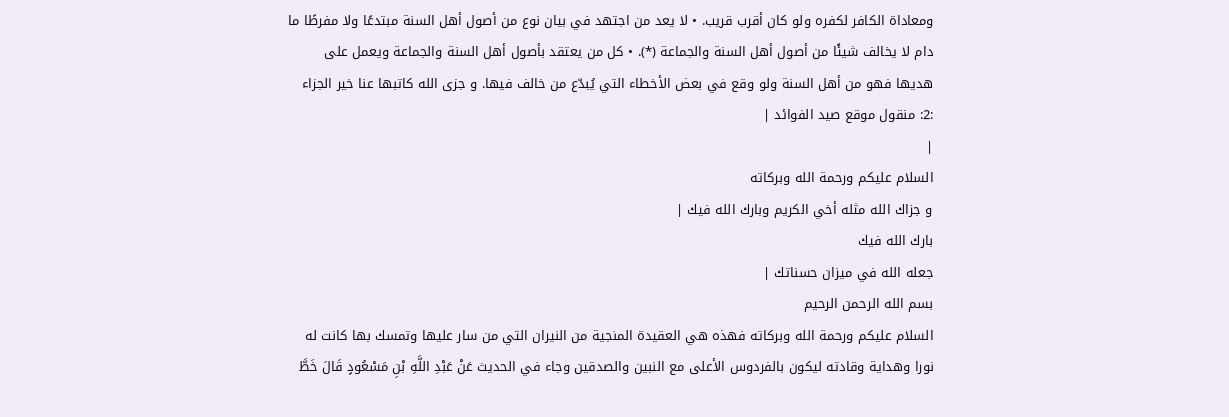ومعاداة الكافر لكفره ولو كان أقرب قريب. • لا يعد من اجتهد في بيان نوع من أصول أهل السنة مبتدعًا ولا مفرطًا ما دام لا يخالف شيئًا من أصول أهل السنة والجماعة (*). • كل من يعتقد بأصول أهل السنة والجماعة ويعمل على هديها فهو من أهل السنة ولو وقع في بعض الأخطاء التي يُبدّع من خالف فيها. و جزى الله كاتبها عنا خير الجزاء :2: منقول موقع صيد الفوائد |
|
السلام عليكم ورحمة الله وبركاته
و جزاك الله مثله أخي الكريم وبارك الله فيك |
بارك الله فيك
جعله الله في ميزان حسناتك |
بسم الله الرحمن الرحيم
السلام عليكم ورحمة الله وبركاته فهذه هي العقيدة المنجية من النيران التي من سار عليها وتمسك بها كانت له نورا وهداية وقادته ليكون بالفردوس الأعلى مع النبين والصدقين وجاء في الحديث عَنْ عَبْدِ اللَّهِ بْنِ مَسْعُودٍ قَالَ خَطَّ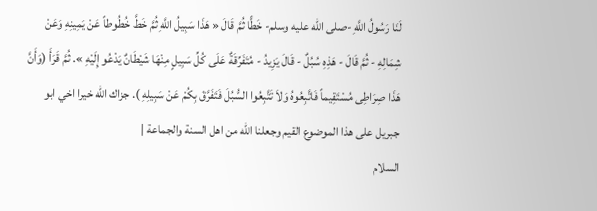لَنَا رَسُولُ اللَّهِ -صلى الله عليه وسلم- خَطًّا ثُمَّ قَالَ « هَذَا سَبِيلُ اللَّهِ ثُمَّ خَطَّ خُطُوطاً عَنْ يَمِينِهِ وَعَنْ شِمَالِهِ - ثُمَّ قَالَ - هَذِهِ سُبُلٌ - قَالَ يَزِيدُ - مُتَفَرِّقَةٌ عَلَى كُلِّ سَبِيلٍ مِنْهَا شَيْطَانٌ يَدْعُو إِلَيْهِ ». ثُمَّ قَرَأَ (وَأَنَّ هَذَا صِرَاطِى مُسْتَقِيماً فَاتَّبِعُوهُ وَلاَ تَتَّبِعُوا السُّبُلَ فَتَفَرَّقَ بِكُمْ عَنْ سَبِيلِهِ ). جزاك الله خيرا اخي ابو جبريل على هذا الموضوع القيم وجعلنا الله من اهل السنة والجماعة |
السلام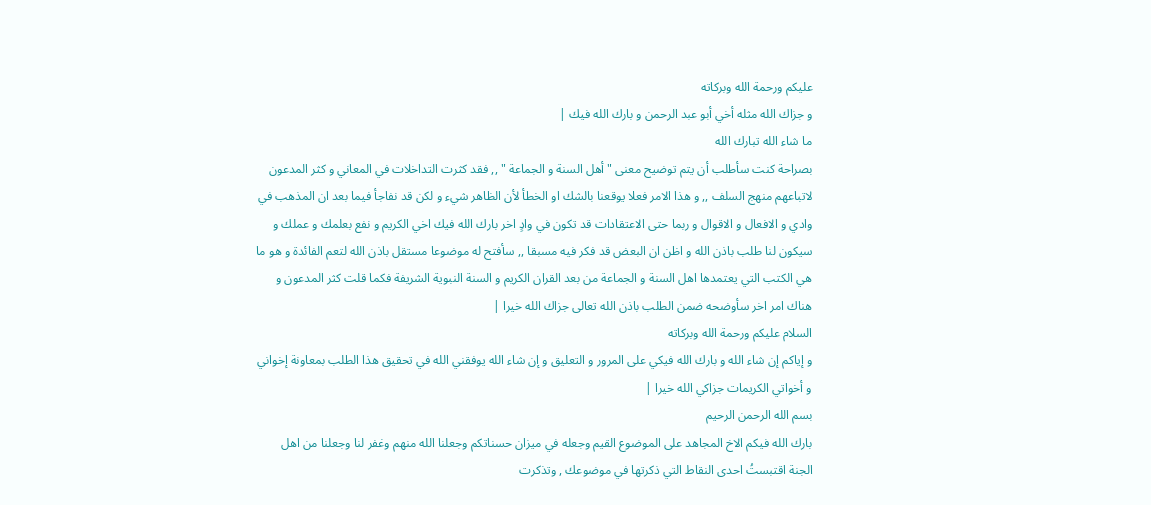عليكم ورحمة الله وبركاته
و جزاك الله مثله أخي أبو عبد الرحمن و بارك الله فيك |
ما شاء الله تبارك الله
بصراحة كنت سأطلب أن يتم توضيح معنى " أهل السنة و الجماعة " ,, فقد كثرت التداخلات في المعاني و كثر المدعون لاتباعهم منهج السلف ,, و هذا الامر فعلا يوقعنا بالشك او الخطأ لأن الظاهر شيء و لكن قد نفاجأ فيما بعد ان المذهب في وادي و الافعال و الاقوال و ربما حتى الاعتقادات قد تكون في وادٍ اخر بارك الله فيك اخي الكريم و نفع بعلمك و عملك و سيكون لنا طلب باذن الله و اظن ان البعض قد فكر فيه مسبقا ,, سأفتح له موضوعا مستقل باذن الله لتعم الفائدة و هو ما هي الكتب التي يعتمدها اهل السنة و الجماعة من بعد القران الكريم و السنة النبوية الشريفة فكما قلت كثر المدعون و هناك امر اخر سأوضحه ضمن الطلب باذن الله تعالى جزاك الله خيرا |
السلام عليكم ورحمة الله وبركاته
و إياكم إن شاء الله و بارك الله فيكي على المرور و التعليق و إن شاء الله يوفقني الله في تحقيق هذا الطلب بمعاونة إخواني و أخواتي الكريمات جزاكي الله خيرا |
بسم الله الرحمن الرحيم
بارك الله فيكم الاخ المجاهد على الموضوع القيم وجعله في ميزان حسناتكم وجعلنا الله منهم وغفر لنا وجعلنا من اهل الجنة اقتبستُ احدى النقاط التي ذكرتها في موضوعك , وتذكرت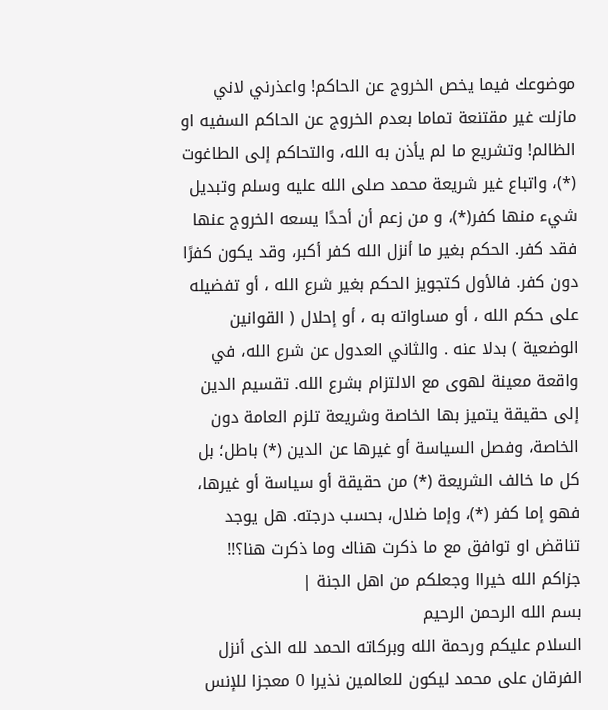موضوعك فيما يخص الخروج عن الحاكم! واعذرني لاني مازلت غير مقتنعة تماما بعدم الخروج عن الحاكم السفيه او الظالم! وتشريع ما لم يأذن به الله، والتحاكم إلى الطاغوت (*)، واتباع غير شريعة محمد صلى الله عليه وسلم وتبديل شيء منها كفر(*)، و من زعم أن أحدًا يسعه الخروج عنها فقد كفر. الحكم بغير ما أنزل الله كفر أكبر، وقد يكون كفرًا دون كفر. فالأول كتجويز الحكم بغير شرع الله ، أو تفضيله على حكم الله ، أو مساواته به ، أو إحلال ( القوانين الوضعية ) بدلا عنه . والثاني العدول عن شرع الله، في واقعة معينة لهوى مع الالتزام بشرع الله. تقسيم الدين إلى حقيقة يتميز بها الخاصة وشريعة تلزم العامة دون الخاصة، وفصل السياسة أو غيرها عن الدين (*) باطل؛ بل كل ما خالف الشريعة (*) من حقيقة أو سياسة أو غيرها، فهو إما كفر (*)، وإما ضلال، بحسب درجته. هل يوجد تناقض او توافق مع ما ذكرت هناك وما ذكرت هنا؟!! جزاكم الله خيراا وجعلكم من اهل الجنة |
بسم الله الرحمن الرحيم
السلام عليكم ورحمة الله وبركاته الحمد لله الذى أنزل الفرقان على محمد ليكون للعالمين نذيرا 0 معجزا للإنس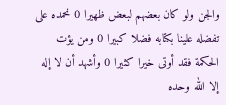والجن ولو كان بعضهم لبعض ظهيرا 0 نحمده على تفضله علينا بكتابه فضلا كبيرا 0 ومن يؤت الحكمة فقد أوتى خيرا كثيرا 0 وأشهد أن لا إله إلا الله وحده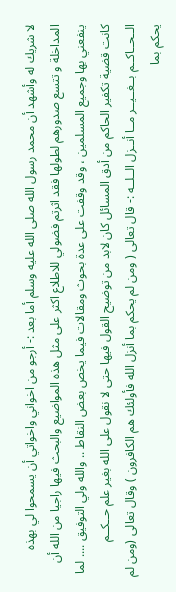لا شريك له وأشهد أن محمد رسول الله صلى الله عليه وسلم أما بعد :- أرجو من اخواني واخواتي أن يسمحوا لي بهذه المداخلة و تتسع صدورهم لطولها فقد اثرتم فضولي للاطلاع اكثر على مثل هذه المواضيع والبحث فيها راجيا من الله أن ينفعني بها وجميع المسلمين ، وقد وقفت على عدة بحوث ومقالات فيما يخص بعض النقاط .. والله ولي التوفيق .... لما كانت قضية تكفير الحاكم من أدق المسائل كان لابد من توضيح القول فيها حتى لا نقول على الله بغير علم حــكــم الــحــاكــم بــغــيــر مــا أنــزل الــلــه :- قال تعالى ( ومن لم يحكم بما أنزل الله فأولئك هم الكافرون ) وقال تعالى (ومن لم يحكم بما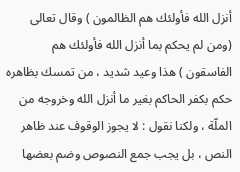أنزل الله فأولئك هم الظالمون ) وقال تعالى (ومن لم يحكم بما أنزل الله فأولئك هم الفاسقون ) هذا وعيد شديد ، من تمسك بظاهره حكم بكفر الحاكم بغير ما أنزل الله وخروجه من الملّة ، ولكنا نقول : لا يجوز الوقوف عند ظاهر النص ، بل يجب جمع النصوص وضم بعضها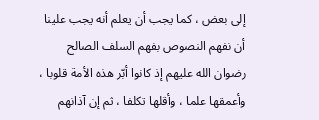إلى بعض ، كما يجب أن يعلم أنه يجب علينا أن نفهم النصوص بفهم السلف الصالح رضوان الله عليهم إذ كانوا أبّر هذه الأمة قلوبا ، وأعمقها علما ، وأقلها تكلفا ، ثم إن آذانهم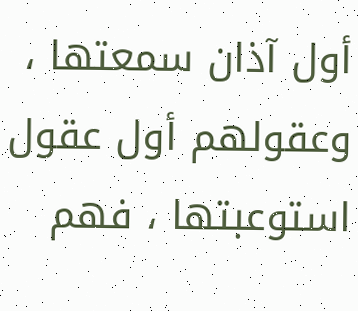أول آذان سمعتها ، وعقولهم أول عقول استوعبتها ، فهم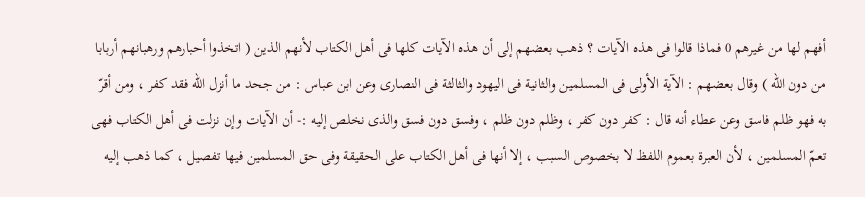أفهم لها من غيرهم 0 فماذا قالوا فى هذه الآيات ؟ ذهب بعضهم إلى أن هذه الآيات كلها فى أهل الكتاب لأنهم الذين ( اتخذوا أحبارهم ورهبانهم أربابا من دون الله ) وقال بعضهم : الآية الأولى فى المسلمين والثانية فى اليهود والثالثة فى النصارى وعن ابن عباس : من جحد ما أنزل الله فقد كفر ، ومن أقرّ به فهو ظلم فاسق وعن عطاء أنه قال : كفر دون كفر ، وظلم دون ظلم ، وفسق دون فسق والذى نخلص إليه :- أن الآيات وإن نزلت فى أهل الكتاب فهى تعمّ المسلمين ، لأن العبرة بعموم اللفظ لا بخصوص السبب ، إلا أنها فى أهل الكتاب على الحقيقة وفى حق المسلمين فيها تفصيل ، كما ذهب إليه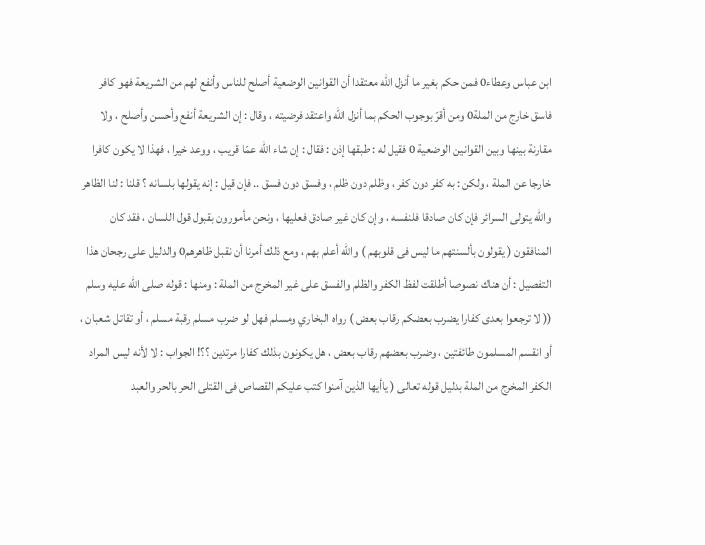ابن عباس وعطاء0 فمن حكم بغير ما أنزل الله معتقدا أن القوانين الوضعية أصلح للناس وأنفع لهم من الشريعة فهو كافر فاسق خارج من الملة0 ومن أقرّ بوجوب الحكم بما أنزل الله واعتقد فرضيته ، وقال : إن الشريعة أنفع وأحسن وأصلح ، ولا مقارنة بينها وبين القوانين الوضعية 0 فقيل له : طبقها إذن : فقال : إن شاء الله عمّا قريب ، ووعد خيرا ، فهذا لا يكون كافرا خارجا عن الملة ، ولكن : به كفر دون كفر ، وظلم دون ظلم ، وفسق دون فسق .. فإن قيل : إنه يقولها بلسانه ؟ قلنا : لنا الظاهر والله يتولى السرائر فإن كان صادقا فلنفسه ، وإن كان غير صادق فعليها ، ونحن مأمورون بقبول قول اللسان ، فقد كان المنافقون ( يقولون بألسنتهم ما ليس فى قلوبهم ) والله أعلم بهم ، ومع ذلك أمرنا أن نقبل ظاهرهم0 والدليل على رجحان هذا التفصيل : أن هناك نصوصا أطلقت لفظ الكفر والظلم والفسق على غير المخرج من الملة : ومنها : قوله صلى الله عليه وسلم (( لا ترجعوا بعدى كفارا يضرب بعضكم رقاب بعض ) رواه البخاري ومسلم فهل لو ضرب مسلم رقبة مسلم ، أو تقاتل شعبان ، أو انقسم المسلمون طائفتين ، وضرب بعضهم رقاب بعض ، هل يكونون بذلك كفارا مرتدين ؟؟! الجواب : لا لأنه ليس المراد الكفر المخرج من الملة بدليل قوله تعالى ( ياأيها الذين آمنوا كتب عليكم القصاص فى القتلى الحر بالحر والعبد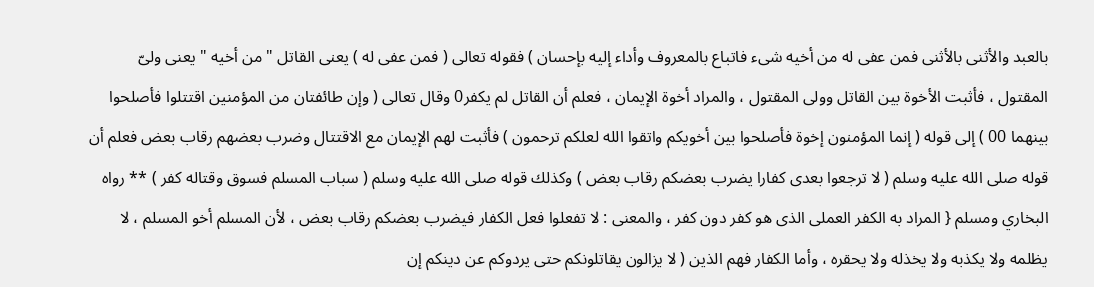بالعبد والأثنى بالأثنى فمن عفى له من أخيه شىء فاتباع بالمعروف وأداء إليه بإحسان ) فقوله تعالى ( فمن عفى له ) يعنى القاتل " من أخيه " يعنى ولىّ المقتول ، فأثبت الأخوة بين القاتل وولى المقتول ، والمراد أخوة الإيمان ، فعلم أن القاتل لم يكفر0 وقال تعالى ( وإن طائفتان من المؤمنين اقتتلوا فأصلحوا بينهما 00 ) إلى قوله ( إنما المؤمنون إخوة فأصلحوا بين أخويكم واتقوا الله لعلكم ترحمون ) فأثبت لهم الإيمان مع الاقتتال وضرب بعضهم رقاب بعض فعلم أن قوله صلى الله عليه وسلم ( لا ترجعوا بعدى كفارا يضرب بعضكم رقاب بعض ) وكذلك قوله صلى الله عليه وسلم ( سباب المسلم فسوق وقتاله كفر ) ** رواه البخاري ومسلم { المراد به الكفر العملى الذى هو كفر دون كفر ، والمعنى : لا تفعلوا فعل الكفار فيضرب بعضكم رقاب بعض ، لأن المسلم أخو المسلم ، لا يظلمه ولا يكذبه ولا يخذله ولا يحقره ، وأما الكفار فهم الذين ( لا يزالون يقاتلونكم حتى يردوكم عن دينكم إن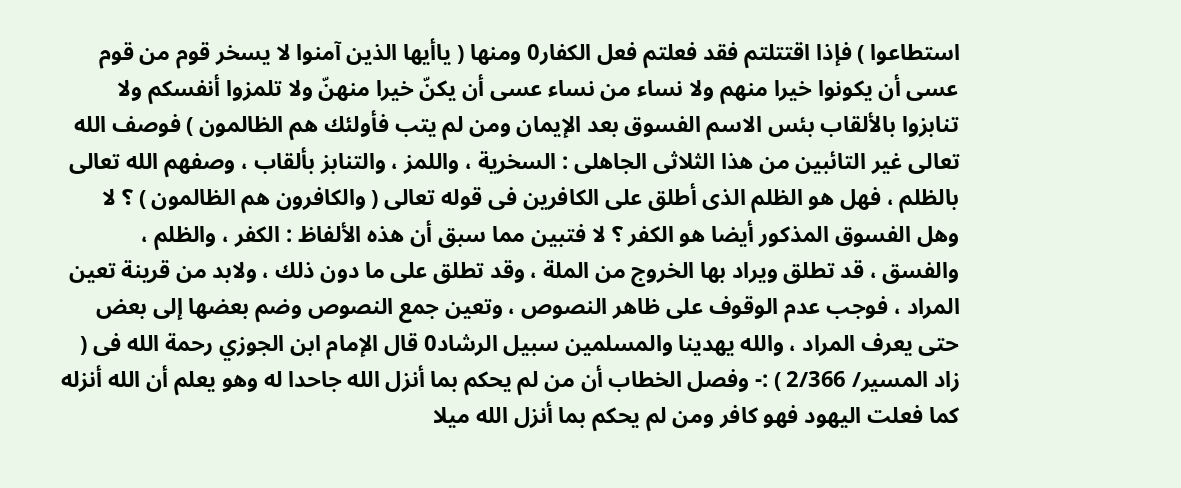استطاعوا ) فإذا اقتتلتم فقد فعلتم فعل الكفار0 ومنها ( ياأيها الذين آمنوا لا يسخر قوم من قوم عسى أن يكونوا خيرا منهم ولا نساء من نساء عسى أن يكنّ خيرا منهنّ ولا تلمزوا أنفسكم ولا تنابزوا بالألقاب بئس الاسم الفسوق بعد الإيمان ومن لم يتب فأولئك هم الظالمون ) فوصف الله تعالى غير التائبين من هذا الثلاثى الجاهلى : السخرية ، واللمز ، والتنابز بألقاب ، وصفهم الله تعالى بالظلم ، فهل هو الظلم الذى أطلق على الكافرين فى قوله تعالى ( والكافرون هم الظالمون ) ؟ لا وهل الفسوق المذكور أيضا هو الكفر ؟ لا فتبين مما سبق أن هذه الألفاظ : الكفر ، والظلم ، والفسق ، قد تطلق ويراد بها الخروج من الملة ، وقد تطلق على ما دون ذلك ، ولابد من قرينة تعين المراد ، فوجب عدم الوقوف على ظاهر النصوص ، وتعين جمع النصوص وضم بعضها إلى بعض حتى يعرف المراد ، والله يهدينا والمسلمين سبيل الرشاد0 قال الإمام ابن الجوزي رحمة الله فى ( زاد المسير/ 2/366 ) :- وفصل الخطاب أن من لم يحكم بما أنزل الله جاحدا له وهو يعلم أن الله أنزله كما فعلت اليهود فهو كافر ومن لم يحكم بما أنزل الله ميلا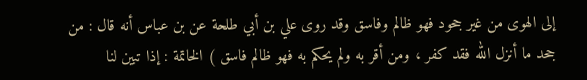إلى الهوى من غير جحود فهو ظالم وفاسق وقد روى علي بن أبي طلحة عن بن عباس أنه قال : من جحد ما أنزل الله فقد كفر ، ومن أقر به ولم يحكم به فهو ظالم فاسق ) الخاتمة : إذا تبين لنا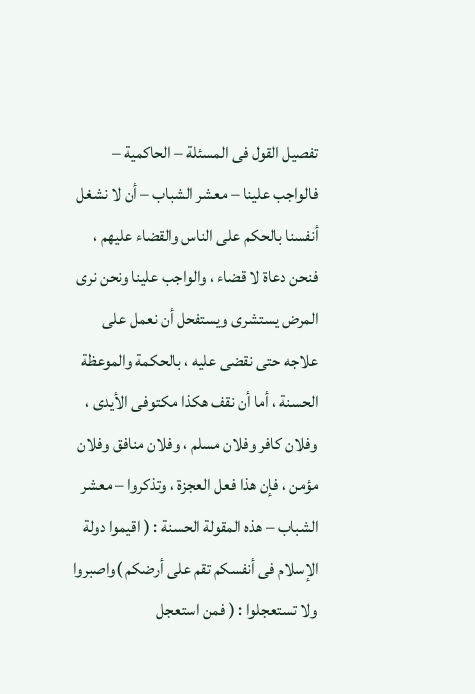تفصيل القول فى المسئلة – الحاكمية – فالواجب علينا – معشر الشباب – أن لا نشغل أنفسنا بالحكم على الناس والقضاء عليهم ، فنحن دعاة لا قضاء ، والواجب علينا ونحن نرى المرض يستشرى ويستفحل أن نعمل على علاجه حتى نقضى عليه ، بالحكمة والموعظة الحسنة ، أما أن نقف هكذا مكتوفى الأيدى ، وفلان كافر وفلان مسلم ، وفلان منافق وفلان مؤمن ، فإن هذا فعل العجزة ، وتذكروا – معشر الشباب – هذه المقولة الحسنة : ( اقيموا دولة الإسلام فى أنفسكم تقم على أرضكم )واصبروا ولا تستعجلوا : ( فمن استعجل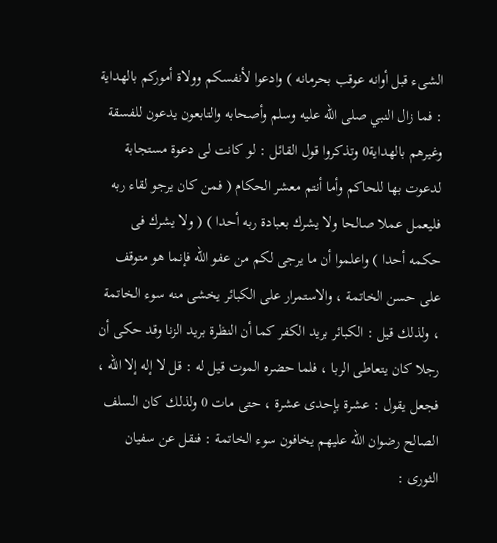الشىء قبل أوانه عوقب بحرمانه ) وادعوا لأنفسكم وولاة أموركم بالهداية : فما زال النبي صلى الله عليه وسلم وأصحابه والتابعون يدعون للفسقة وغيرهم بالهداية0 وتذكروا قول القائل : لو كانت لى دعوة مستجابة لدعوت بها للحاكم وأما أنتم معشر الحكام ( فمن كان يرجو لقاء ربه فليعمل عملا صالحا ولا يشرك بعبادة ربه أحدا ) ( ولا يشرك فى حكمه أحدا ) واعلموا أن ما يرجى لكم من عفو الله فإنما هو متوقف على حسن الخاتمة ، والاستمرار على الكبائر يخشى منه سوء الخاتمة ، ولذلك قيل : الكبائر بريد الكفر كما أن النظرة بريد الزنا وقد حكى أن رجلا كان يتعاطى الربا ، فلما حضره الموت قيل له : قل لا إله إلا الله ، فجعل يقول : عشرة بإحدى عشرة ، حتى مات 0 ولذلك كان السلف الصالح رضوان الله عليهم يخافون سوء الخاتمة : فنقل عن سفيان الثورى :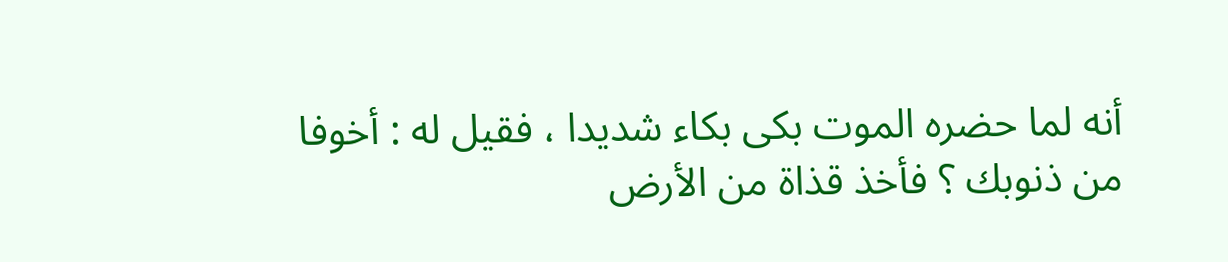أنه لما حضره الموت بكى بكاء شديدا ، فقيل له : أخوفا من ذنوبك ؟ فأخذ قذاة من الأرض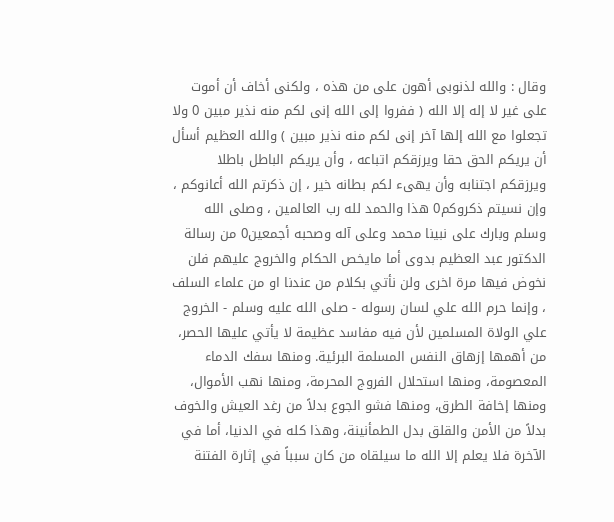وقال : والله لذنوبى أهون على من هذه ، ولكنى أخاف أن أموت على غير لا إله إلا الله ( ففروا إلى الله إنى لكم منه نذير مبين 0 ولا تجعلوا مع الله إلها آخر إنى لكم منه نذير مبين ) والله العظيم أسأل أن يريكم الحق حقا ويرزقكم اتباعه ، وأن يريكم الباطل باطلا ويرزقكم اجتنابه وأن يهىء لكم بطانه خير ، إن ذكرتم الله أعانوكم ، وإن نسيتم ذكروكم0 هذا والحمد لله رب العالمين ، وصلى الله وسلم وبارك على نبينا محمد وعلى آله وصحبه أجمعين0 من رسالة الدكتور عبد العظيم بدوى أما مايخص الحكام والخروج عليهم فلن نخوض فيها مرة اخرى ولن نأتي بكلام من عندنا او من علماء السلف ، وإنما حرم الله علي لسان رسوله - صلى الله عليه وسلم - الخروج علي الولاة المسلمين لأن فيه مفاسد عظيمة لا يأتي عليها الحصر، من أهمها إزهاق النفس المسلمة البرئية. ومنها سفك الدماء المعصومة، ومنها استحلال الفروج المحرمة، ومنها نهب الأموال، ومنها إخافة الطرق، ومنها فشو الجوع بدلاً من رغد العيش والخوف بدلاً من الأمن والقلق بدل الطمأنينة، وهذا كله في الدنيا، أما في الآخرة فلا يعلم إلا الله ما سيلقاه من كان سبباً في إثارة الفتنة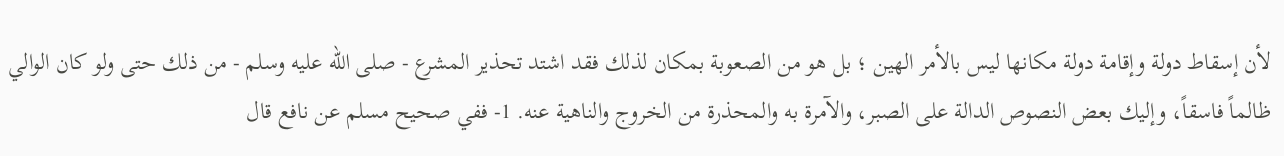لأن إسقاط دولة وإقامة دولة مكانها ليس بالأمر الهين ؛ بل هو من الصعوبة بمكان لذلك فقد اشتد تحذير المشرع - صلى الله عليه وسلم - من ذلك حتى ولو كان الوالي ظالماً فاسقاً، وإليك بعض النصوص الدالة على الصبر، والآمرة به والمحذرة من الخروج والناهية عنه. 1- ففي صحيح مسلم عن نافع قال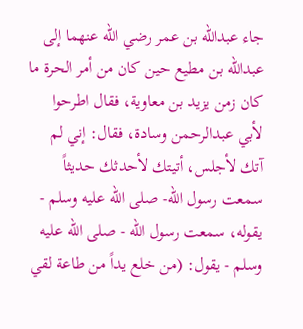جاء عبدالله بن عمر رضي الله عنهما إلى عبدالله بن مطيع حين كان من أمر الحرة ما كان زمن يزيد بن معاوية، فقال اطرحوا لأبي عبدالرحمن وسادة، فقال: إني لم آتك لأجلس، أتيتك لأحدثك حديثاً سمعت رسول الله- صلى الله عليه وسلم - يقوله، سمعت رسول الله - صلى الله عليه وسلم - يقول: (من خلع يداً من طاعة لقي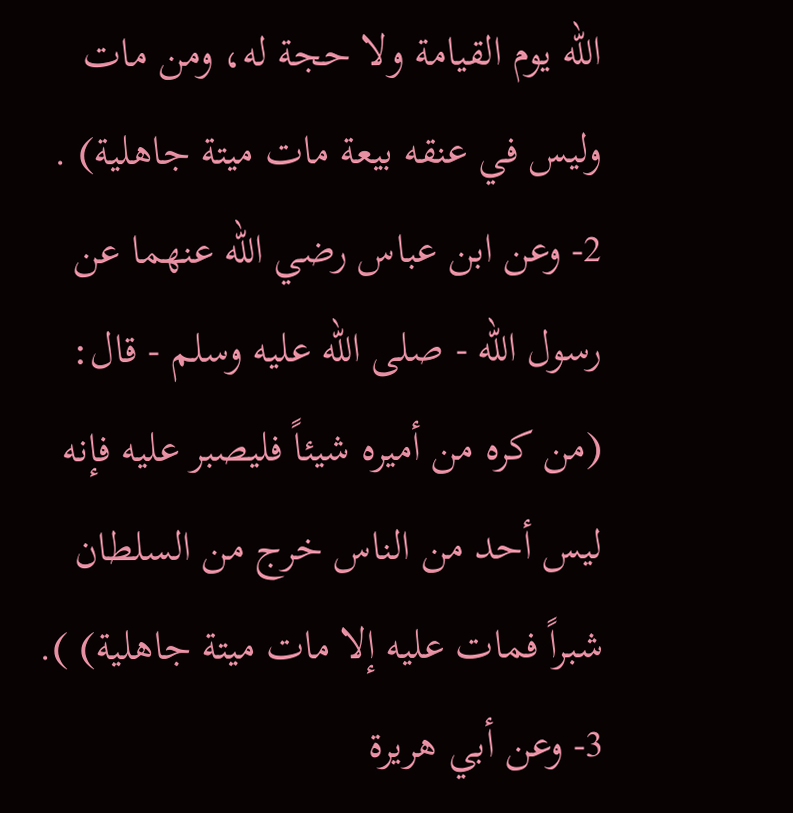الله يوم القيامة ولا حجة له، ومن مات وليس في عنقه بيعة مات ميتة جاهلية) . 2- وعن ابن عباس رضي الله عنهما عن رسول الله - صلى الله عليه وسلم - قال: (من كره من أميره شيئاً فليصبر عليه فإنه ليس أحد من الناس خرج من السلطان شبراً فمات عليه إلا مات ميتة جاهلية) ). 3- وعن أبي هريرة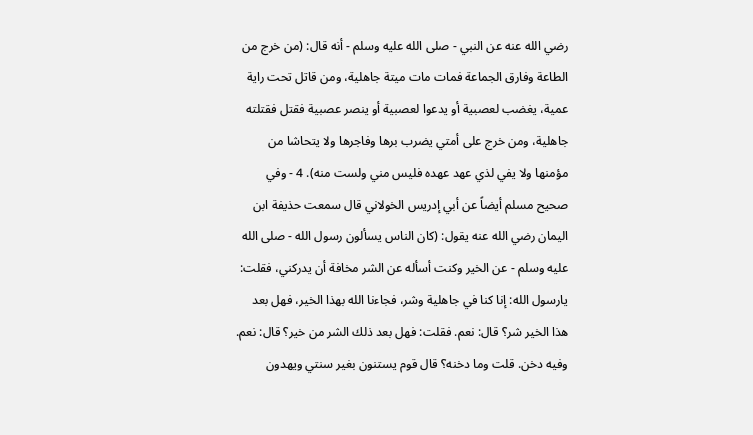رضي الله عنه عن النبي - صلى الله عليه وسلم - أنه قال: (من خرج من الطاعة وفارق الجماعة فمات مات ميتة جاهلية، ومن قاتل تحت راية عمية، يغضب لعصبية أو يدعوا لعصبية أو ينصر عصبية فقتل فقتلته جاهلية، ومن خرج على أمتي يضرب برها وفاجرها ولا يتحاشا من مؤمنها ولا يفي لذي عهد عهده فليس مني ولست منه). 4 - وفي صحيح مسلم أيضاً عن أبي إدريس الخولاني قال سمعت حذيفة ابن اليمان رضي الله عنه يقول: (كان الناس يسألون رسول الله - صلى الله عليه وسلم - عن الخير وكنت أسأله عن الشر مخافة أن يدركني، فقلت: يارسول الله: إنا كنا في جاهلية وشر، فجاءنا الله بهذا الخير، فهل بعد هذا الخير شر؟ قال: نعم. فقلت: فهل بعد ذلك الشر من خير؟ قال: نعم. وفيه دخن. قلت وما دخنه؟ قال قوم يستنون بغير سنتي ويهدون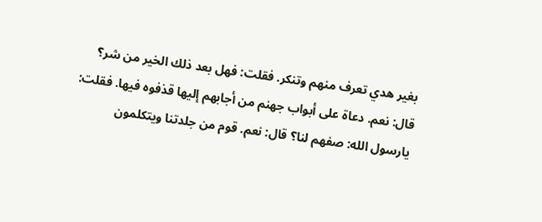بغير هدي تعرف منهم وتنكر. فقلت: فهل بعد ذلك الخير من شر؟ قال: نعم. دعاة على أبواب جهنم من أجابهم إليها قذفوه فيها. فقلت: يارسول الله: صفهم لنا؟ قال: نعم. قوم من جلدتنا ويتكلمون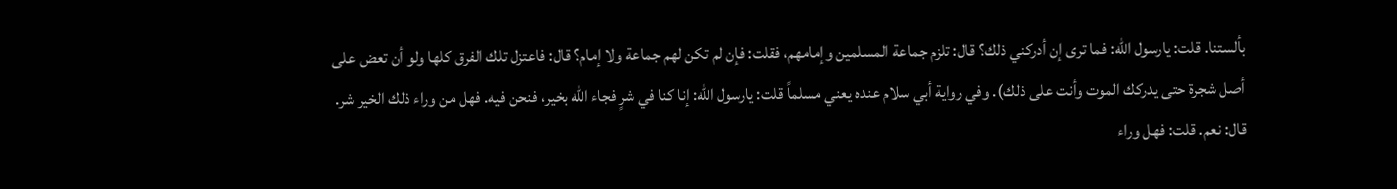بألستنا. قلت: يارسول الله: فما ترى إن أدركني ذلك؟ قال: تلزم جماعة المسلمين وإمامهم، فقلت: فإن لم تكن لهم جماعة ولا إمام؟ قال: فاعتزل تلك الفرق كلها ولو أن تعض على أصل شجرة حتى يدركك الموت وأنت على ذلك). وفي رواية أبي سلام عنده يعني مسلماً قلت: يارسول الله: إنا كنا في شرٍ فجاء الله بخير، فنحن فيه. فهل من وراء ذلك الخير شر. قال: نعم. قلت: فهل وراء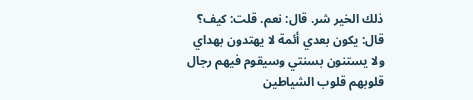ذلك الخير شر. قال: نعم. قلت: كيف؟ قال: يكون بعدي أئمة لا يهتدون بهداي ولا يستنون بسنتي وسيقوم فيهم رجال قلوبهم قلوب الشياطين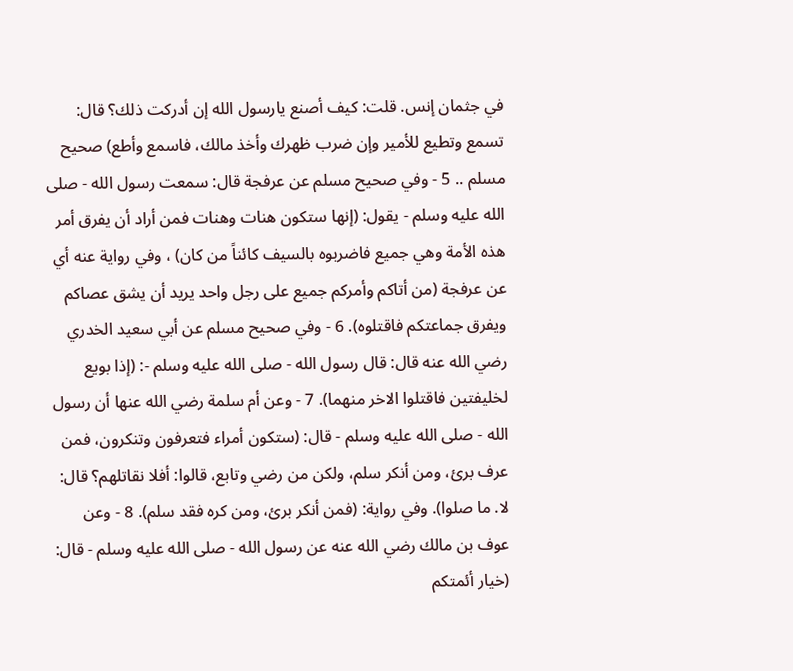في جثمان إنس. قلت: كيف أصنع يارسول الله إن أدركت ذلك؟ قال: تسمع وتطيع للأمير وإن ضرب ظهرك وأخذ مالك، فاسمع وأطع) صحيح مسلم .. 5 - وفي صحيح مسلم عن عرفجة قال: سمعت رسول الله - صلى الله عليه وسلم - يقول: (إنها ستكون هنات وهنات فمن أراد أن يفرق أمر هذه الأمة وهي جميع فاضربوه بالسيف كائناً من كان) ، وفي رواية عنه أي عن عرفجة (من أتاكم وأمركم جميع على رجل واحد يريد أن يشق عصاكم ويفرق جماعتكم فاقتلوه). 6 - وفي صحيح مسلم عن أبي سعيد الخدري رضي الله عنه قال: قال رسول الله - صلى الله عليه وسلم -: (إذا بويع لخليفتين فاقتلوا الاخر منهما). 7 - وعن أم سلمة رضي الله عنها أن رسول الله - صلى الله عليه وسلم - قال: (ستكون أمراء فتعرفون وتنكرون، فمن عرف برئ، ومن أنكر سلم، ولكن من رضي وتابع، قالوا: أفلا نقاتلهم؟ قال: لا. ما صلوا). وفي رواية: (فمن أنكر برئ، ومن كره فقد سلم). 8 - وعن عوف بن مالك رضي الله عنه عن رسول الله - صلى الله عليه وسلم - قال: (خيار أئمتكم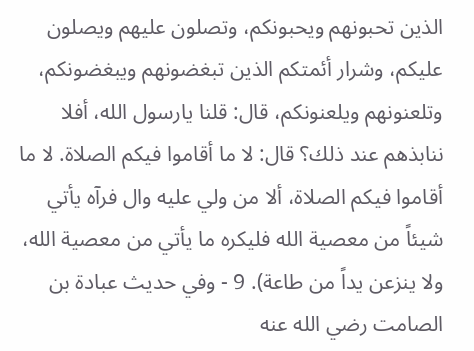الذين تحبونهم ويحبونكم، وتصلون عليهم ويصلون عليكم، وشرار أئمتكم الذين تبغضونهم ويبغضونكم، وتلعنونهم ويلعنونكم، قال: قلنا يارسول الله، أفلا ننابذهم عند ذلك؟ قال: لا ما أقاموا فيكم الصلاة. لا ما أقاموا فيكم الصلاة، ألا من ولي عليه وال فرآه يأتي شيئاً من معصية الله فليكره ما يأتي من معصية الله، ولا ينزعن يداً من طاعة). 9 - وفي حديث عبادة بن الصامت رضي الله عنه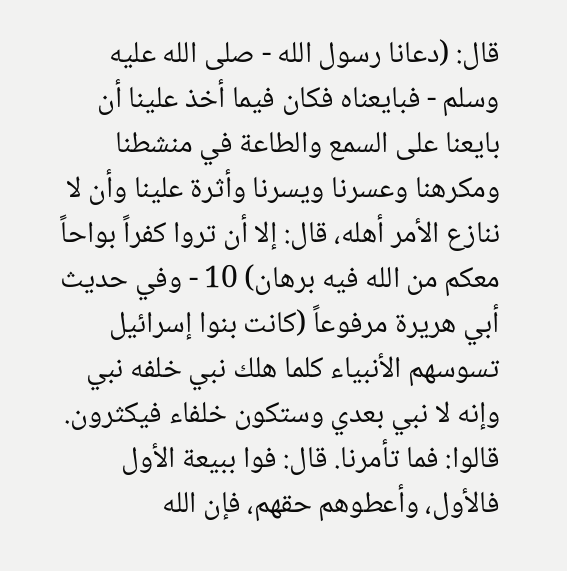قال: (دعانا رسول الله - صلى الله عليه وسلم - فبايعناه فكان فيما أخذ علينا أن بايعنا على السمع والطاعة في منشطنا ومكرهنا وعسرنا ويسرنا وأثرة علينا وأن لا ننازع الأمر أهله، قال: إلا أن تروا كفراً بواحاً معكم من الله فيه برهان) 10 - وفي حديث أبي هريرة مرفوعاً (كانت بنوا إسرائيل تسوسهم الأنبياء كلما هلك نبي خلفه نبي وإنه لا نبي بعدي وستكون خلفاء فيكثرون. قالوا: فما تأمرنا. قال: فوا ببيعة الأول فالأول، وأعطوهم حقهم، فإن الله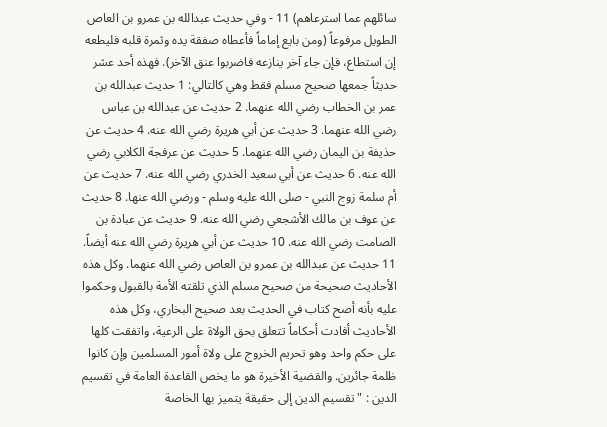سائلهم عما استرعاهم) 11 - وفي حديث عبدالله بن عمرو بن العاص الطويل مرفوعاً (ومن بايع إماماً فأعطاه صفقة يده وثمرة قلبه فليطعه إن استطاع، فإن جاء آخر ينازعه فاضربوا عنق الآخر). فهذه أحد عشر حديثاً جمعها صحيح مسلم فقط وهي كالتالي: 1 حديث عبدالله بن عمر بن الخطاب رضي الله عنهما. 2 حديث عن عبدالله بن عباس رضي الله عنهما. 3 حديث عن أبي هريرة رضي الله عنه. 4 حديث عن حذيفة بن اليمان رضي الله عنهما. 5 حديث عن عرفجة الكلابي رضي الله عنه. 6 حديث عن أبي سعيد الخدري رضي الله عنه. 7 حديث عن أم سلمة زوج النبي - صلى الله عليه وسلم - ورضي الله عنها. 8 حديث عن عوف بن مالك الأشجعي رضي الله عنه. 9 حديث عن عبادة بن الصامت رضي الله عنه. 10 حديث عن أبي هريرة رضي الله عنه أيضاً. 11 حديث عن عبدالله بن عمرو بن العاص رضي الله عنهما. وكل هذه الأحاديث صحيحة من صحيح مسلم الذي تلقته الأمة بالقبول وحكموا عليه بأنه أصح كتاب في الحديث بعد صحيح البخاري، وكل هذه الأحاديث أفادت أحكاماً تتعلق بحق الولاة على الرعية، واتفقت كلها على حكم واحد وهو تحريم الخروج على ولاة أمور المسلمين وإن كانوا ظلمة جائرين. والقضية الأخيرة هو ما يخص القاعدة العامة في تقسيم الدين : " تقسيم الدين إلى حقيقة يتميز بها الخاصة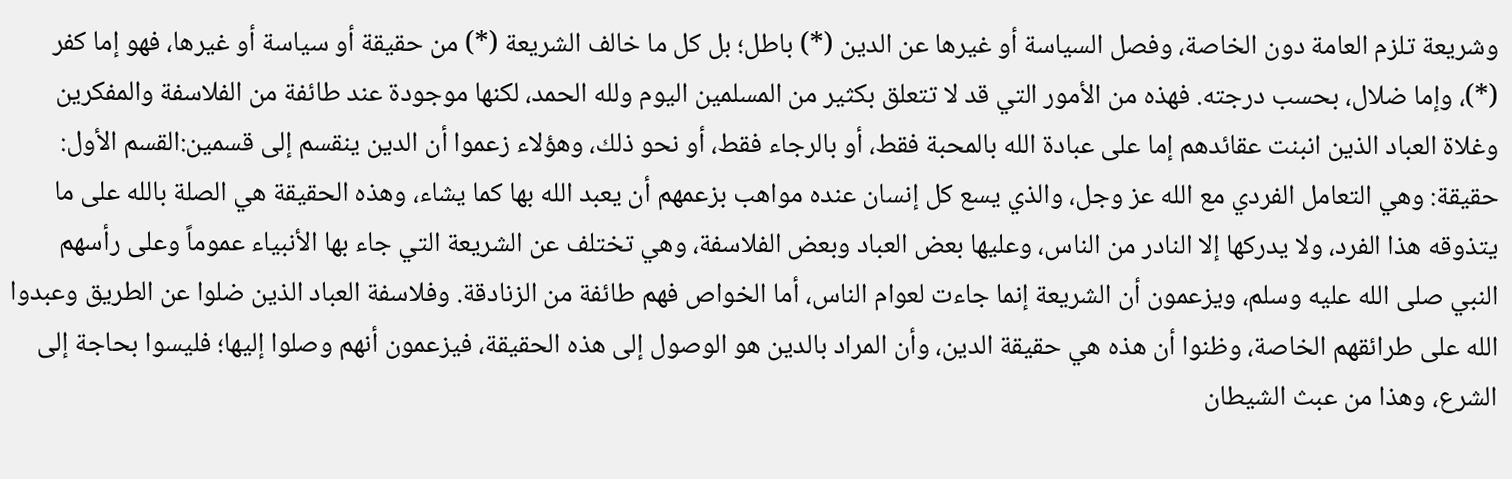وشريعة تلزم العامة دون الخاصة، وفصل السياسة أو غيرها عن الدين (*) باطل؛ بل كل ما خالف الشريعة (*) من حقيقة أو سياسة أو غيرها، فهو إما كفر (*)، وإما ضلال، بحسب درجته. فهذه من الأمور التي قد لا تتعلق بكثير من المسلمين اليوم ولله الحمد، لكنها موجودة عند طائفة من الفلاسفة والمفكرين وغلاة العباد الذين انبنت عقائدهم إما على عبادة الله بالمحبة فقط، أو بالرجاء فقط، أو نحو ذلك، وهؤلاء زعموا أن الدين ينقسم إلى قسمين:القسم الأول: حقيقة: وهي التعامل الفردي مع الله عز وجل، والذي يسع كل إنسان عنده مواهب بزعمهم أن يعبد الله بها كما يشاء، وهذه الحقيقة هي الصلة بالله على ما يتذوقه هذا الفرد، ولا يدركها إلا النادر من الناس، وعليها بعض العباد وبعض الفلاسفة، وهي تختلف عن الشريعة التي جاء بها الأنبياء عموماً وعلى رأسهم النبي صلى الله عليه وسلم، ويزعمون أن الشريعة إنما جاءت لعوام الناس، أما الخواص فهم طائفة من الزنادقة. وفلاسفة العباد الذين ضلوا عن الطريق وعبدوا الله على طرائقهم الخاصة، وظنوا أن هذه هي حقيقة الدين، وأن المراد بالدين هو الوصول إلى هذه الحقيقة، فيزعمون أنهم وصلوا إليها؛ فليسوا بحاجة إلى الشرع، وهذا من عبث الشيطان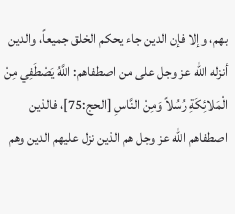بهم، وإلا فإن الدين جاء يحكم الخلق جميعاً، والدين أنزله الله عز وجل على من اصطفاهم: اللَّهُ يَصْطَفِي مِنْ الْمَلائِكَةِ رُسُلاً وَمِنْ النَّاسِ [الحج:75]، فالذين اصطفاهم الله عز وجل هم الذين نزل عليهم الدين وهم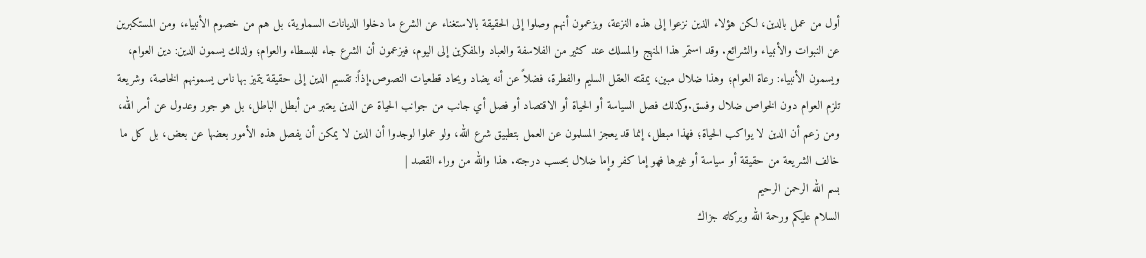أول من عمل بالدين، لكن هؤلاء الذين نزعوا إلى هذه النزعة، ويزعمون أنهم وصلوا إلى الحقيقة بالاستغناء عن الشرع ما دخلوا الديانات السماوية، بل هم من خصوم الأنبياء، ومن المستكبرين عن النبوات والأنبياء والشرائع. وقد استمر هذا المنهج والمسلك عند كثير من الفلاسفة والعباد والمفكرين إلى اليوم، فيزعمون أن الشرع جاء للبسطاء والعوام؛ ولذلك يسمون الدين: دين العوام، ويسمون الأنبياء: رعاة العوام؛ وهذا ضلال مبين، يمقته العقل السليم والفطرة، فضلاً عن أنه يضاد ويحاد قطعيات النصوص.إذاً: تقسيم الدين إلى حقيقة يتميز بها ناس يسمونهم الخاصة، وشريعة تلزم العوام دون الخواص ضلال وفسق.وكذلك فصل السياسة أو الحياة أو الاقتصاد أو فصل أي جانب من جوانب الحياة عن الدين يعتبر من أبطل الباطل، بل هو جور وعدول عن أمر الله، ومن زعم أن الدين لا يواكب الحياة؛ فهذا مبطل، إنما قد يعجز المسلمون عن العمل بتطبيق شرع الله، ولو عملوا لوجدوا أن الدين لا يمكن أن يفصل هذه الأمور بعضها عن بعض، بل كل ما خالف الشريعة من حقيقة أو سياسة أو غيرها فهو إما كفر وإما ضلال بحسب درجته. هذا والله من وراء القصد |
بسم الله الرحمن الرحيم
السلام عليكم ورحمة الله وبركاته جزاك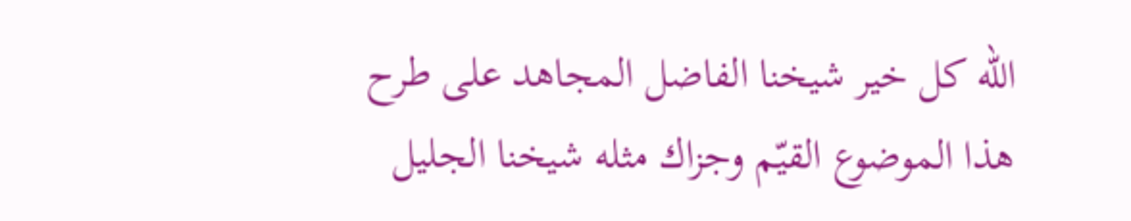الله كل خير شيخنا الفاضل المجاهد على طرح هذا الموضوع القيّم وجزاك مثله شيخنا الجليل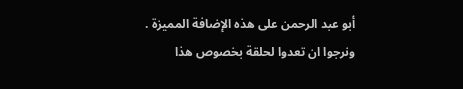أبو عبد الرحمن على هذه الإضافة المميزة . ونرجوا ان تعدوا لحلقة بخصوص هذا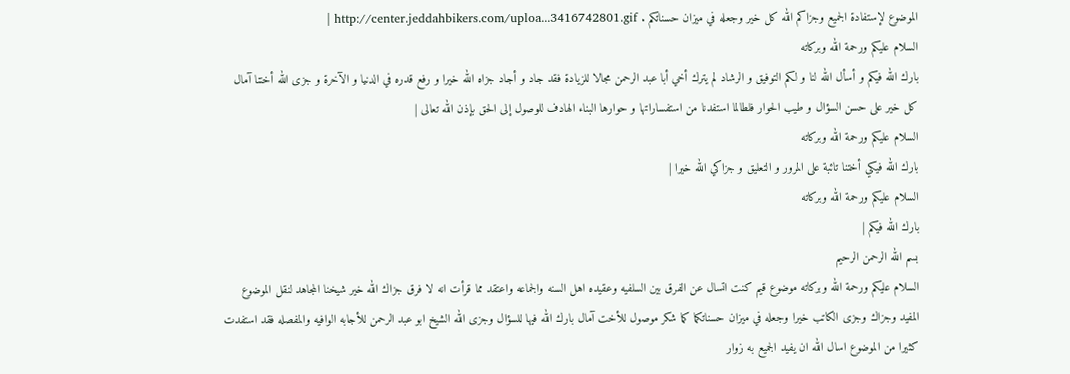الموضوع لإستفادة الجميع وجزاكم الله كل خير وجعله في ميزان حسناتكم . http://center.jeddahbikers.com/uploa...3416742801.gif |
السلام عليكم ورحمة الله وبركاته
بارك الله فيكم و أسأل الله لنا و لكم التوفيق و الرشاد لم يترك أخي أبا عبد الرحمن مجالا للزيادة فقد جاد و أجاد جزاه الله خيرا و رفع قدره في الدنيا و الآخرة و جزى الله أختنا آمال كل خير على حسن السؤال و طيب الحوار فلطالما استفدنا من استفساراتها و حوارها البناء الهادف للوصول إلى الحق بإذن الله تعالى |
السلام عليكم ورحمة الله وبركاته
بارك الله فيكي أختنا تائبة على المرور و التعليق و جزاكي الله خيرا |
السلام عليكم ورحمة الله وبركاته
بارك الله فيكم |
بسم الله الرحمن الرحيم
السلام عليكم ورحمة الله وبركاته موضوع قيم كنت اتسال عن الفرق بين السلفيه وعقيده اهل السنه والجماعه واعتقد مما قرأت انه لا فرق جزاك الله خير شيخنا المجاهد لنقل الموضوع المفيد وجزاك وجزى الكاتب خيرا وجعله في ميزان حسناتكما كما شكر موصول للأخت آمال بارك الله فيها للسؤال وجزى الله الشيخ ابو عبد الرحمن للأجابه الوافيه والمفصله فقد استفدت كثيرا من الموضوع اسال الله ان يفيد الجميع به زوار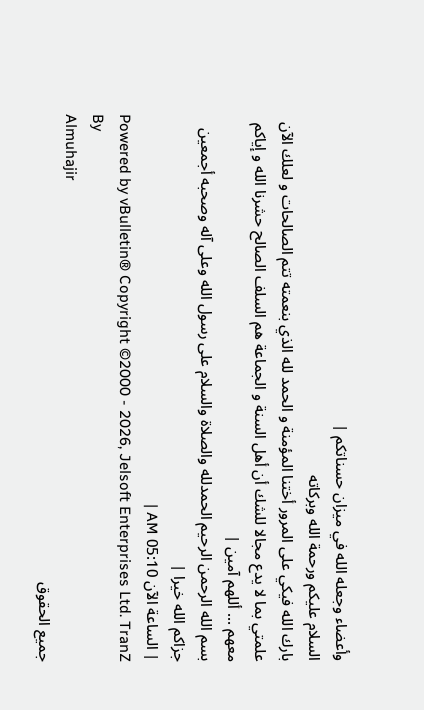وأعضاء وجعله الله في ميزان حسناتكم |
السلام عليكم ورحمة الله وبركاته
بارك الله فيكي على المرور أختنا المؤمنة و الحمد لله الذي بنعمته تتم الصالحات و لعلك الآن علمتي بما لا يدع مجالا للشك أن أهل السنة و الجماعة هم السلف الصالح حشرنا الله و إياكم معهم ... أللهم آمين |
بسم الله الرحمن الرحيم الحمدلله والصلاة والسلام على رسول الله وعلى آله وصحبه أجمعين
جزاكم الله خيرا |
| الساعة الآن 05:10 AM |
Powered by vBulletin® Copyright ©2000 - 2026, Jelsoft Enterprises Ltd. TranZ By
Almuhajir
جميع الحقوق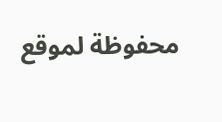محفوظة لموقع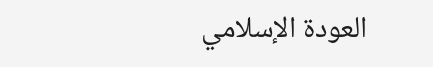العودة الإسلامي